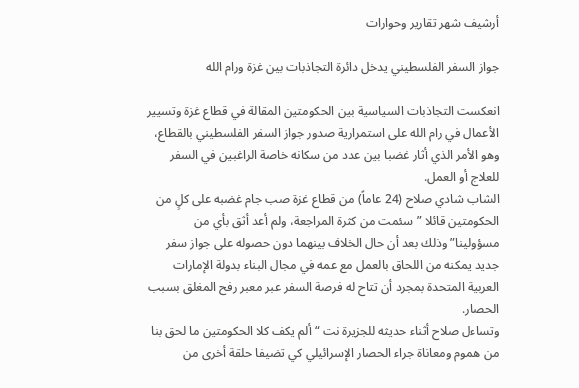أرشيف شهر تقارير وحوارات

جواز السفر الفلسطيني يدخل دائرة التجاذبات بين غزة ورام الله

انعكست التجاذبات السياسية بين الحكومتين المقالة في قطاع غزة وتسيير الأعمال في رام الله على استمرارية صدور جواز السفر الفلسطيني بالقطاع، وهو الأمر الذي أثار غضبا بين عدد من سكانه خاصة الراغبين في السفر للعلاج أو العمل.
الشاب شادي صلاح (24 عاماً) من قطاع غزة صب جام غضبه على كلٍ من الحكومتين قائلا ”سئمت من كثرة المراجعة، ولم أعد أثق بأي من مسؤولينا” وذلك بعد أن حال الخلاف بينهما دون حصوله على جواز سفر جديد يمكنه من اللحاق بالعمل مع عمه في مجال البناء بدولة الإمارات العربية المتحدة بمجرد أن تتاح له فرصة السفر عبر معبر رفح المغلق بسبب الحصار.
وتساءل صلاح أثناء حديثه للجزيرة نت “ألم يكف كلا الحكومتين ما لحق بنا من هموم ومعاناة جراء الحصار الإسرائيلي كي تضيفا حلقة أخرى من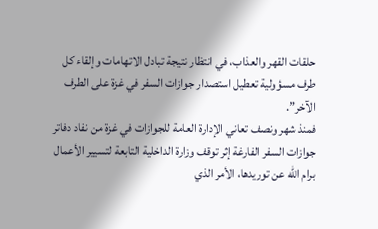حلقات القهر والعذاب، في انتظار نتيجة تبادل الاتهامات وإلقاء كل طرف مسؤولية تعطيل استصدار جوازات السفر في غزة على الطرف الآخر”.
فمنذ شهر ونصف تعاني الإدارة العامة للجوازات في غزة من نفاد دفاتر جوازات السفر الفارغة إثر توقف وزارة الداخلية التابعة لتسيير الأعمال برام الله عن توريدها، الأمر الذي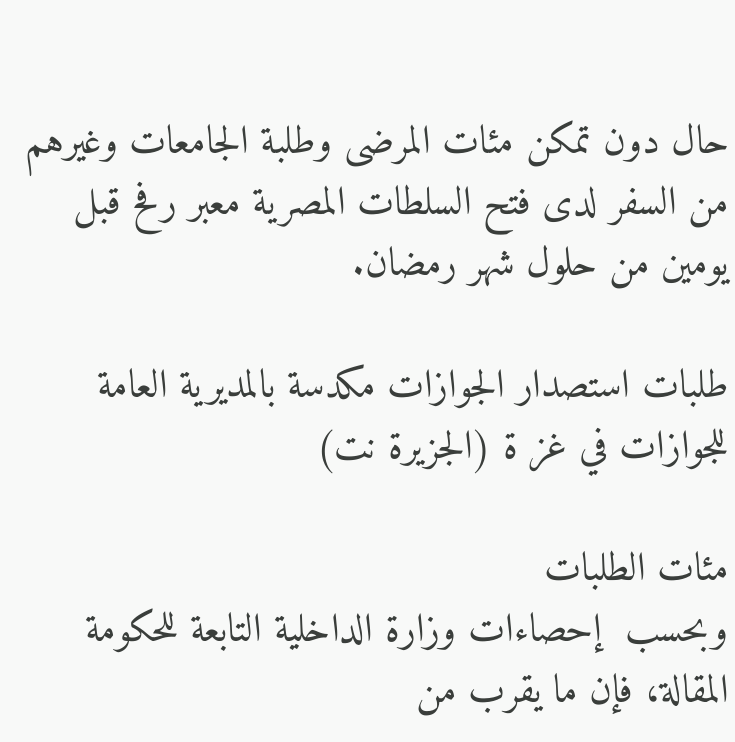حال دون تمكن مئات المرضى وطلبة الجامعات وغيرهم من السفر لدى فتح السلطات المصرية معبر رفح قبل يومين من حلول شهر رمضان.

طلبات استصدار الجوازات مكدسة بالمديرية العامة للجوازات في غز ة (الجزيرة نت)

مئات الطلبات
وبحسب  إحصاءات وزارة الداخلية التابعة للحكومة المقالة، فإن ما يقرب من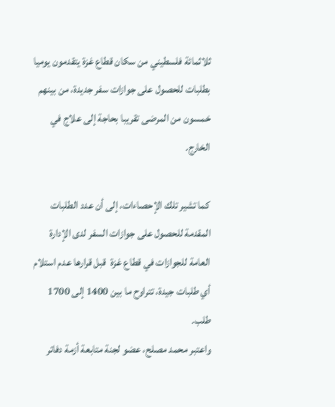ثلاثمائة فلسطيني من سكان قطاع غزة يتقدمون يوميا بطلبات للحصول على جوازات سفر جديدة، من بينهم خمسون من المرضى تقريبا بحاجة إلى علاج في الخارج.

كما تشير تلك الإحصاءات، إلى أن عدد الطلبات المقدمة للحصول على جوازات السفر لدى الإدارة العامة للجوازات في قطاع غزة  قبل قرارها عدم استلام أي طلبات جيدة، تتراوح ما بين 1400 إلى 1700 طلب.
واعتبر محمد مصلح، عضو لجنة متابعة أزمة دفاتر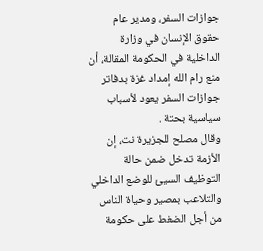جوازات السفر، ومدير عام حقوق الإنسان في وزارة الداخلية في الحكومة المقالة، أن منع رام الله إمداد غزة بدفاتر جوازات السفر يعود لأسباب سياسية بحتة .
وقال مصلح للجزيرة نت، إن الأزمة تدخل ضمن حالة التوظيف السيئ للوضع الداخلي والتلاعب بمصير وحياة الناس من أجل الضغط على حكومة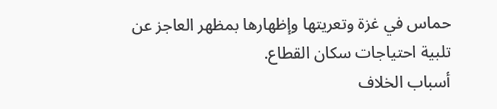حماس في غزة وتعريتها وإظهارها بمظهر العاجز عن تلبية احتياجات سكان القطاع.
أسباب الخلاف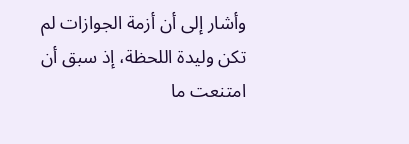وأشار إلى أن أزمة الجوازات لم تكن وليدة اللحظة، إذ سبق أن امتنعت ما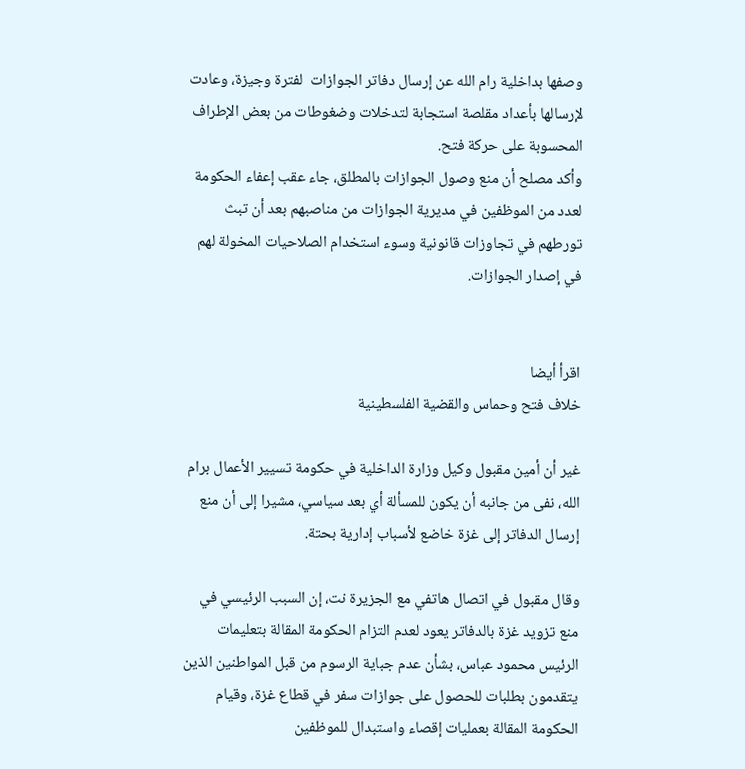وصفها بداخلية رام الله عن إرسال دفاتر الجوازات  لفترة وجيزة، وعادت لإرسالها بأعداد مقلصة استجابة لتدخلات وضغوطات من بعض الإطراف المحسوبة على حركة فتح.
وأكد مصلح أن منع وصول الجوازات بالمطلق، جاء عقب إعفاء الحكومة لعدد من الموظفين في مديرية الجوازات من مناصبهم بعد أن تبث تورطهم في تجاوزات قانونية وسوء استخدام الصلاحيات المخولة لهم في إصدار الجوازات.


اقرأ أيضا
خلاف فتح وحماس والقضية الفلسطينية

غير أن أمين مقبول وكيل وزارة الداخلية في حكومة تسيير الأعمال برام الله، نفى من جانبه أن يكون للمسألة أي بعد سياسي، مشيرا إلى أن منع إرسال الدفاتر إلى غزة خاضع لأسباب إدارية بحتة.

وقال مقبول في اتصال هاتفي مع الجزيرة نت، إن السبب الرئيسي في منع تزويد غزة بالدفاتر يعود لعدم التزام الحكومة المقالة بتعليمات الرئيس محمود عباس، بشأن عدم جباية الرسوم من قبل المواطنين الذين يتقدمون بطلبات للحصول على جوازات سفر في قطاع غزة، وقيام الحكومة المقالة بعمليات إقصاء واستبدال للموظفين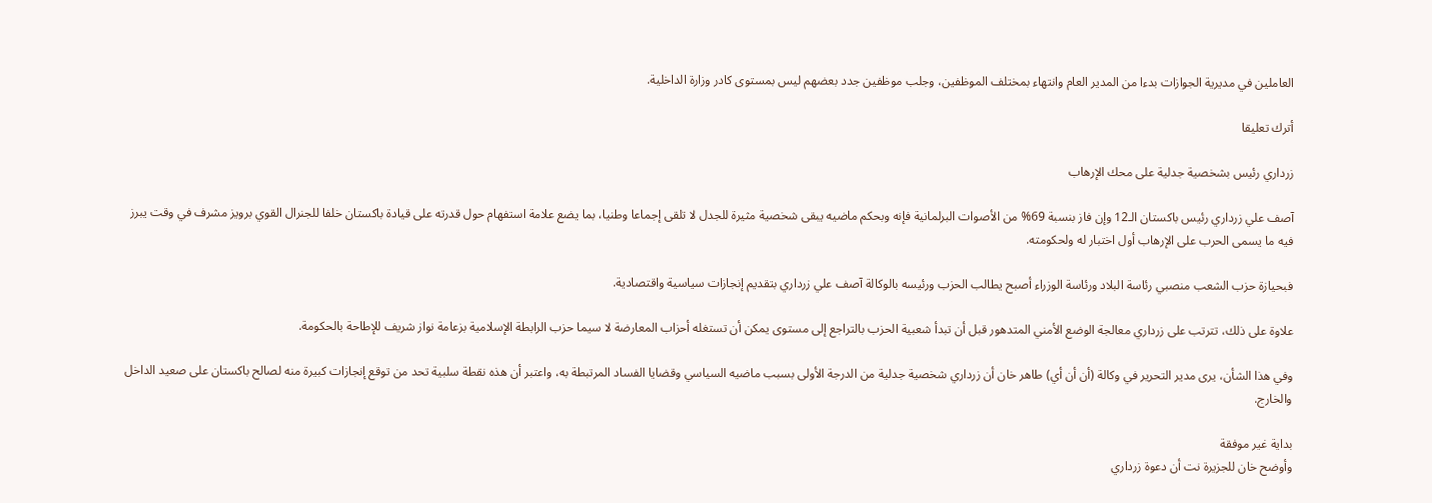العاملين في مديرية الجوازات بدءا من المدير العام وانتهاء بمختلف الموظفين، وجلب موظفين جدد بعضهم ليس بمستوى كادر وزارة الداخلية.

أترك تعليقا

زرداري رئيس بشخصية جدلية على محك الإرهاب

آصف علي زرداري رئيس باكستان الـ12 وإن فاز بنسبة 69% من الأصوات البرلمانية فإنه وبحكم ماضيه يبقى شخصية مثيرة للجدل لا تلقى إجماعا وطنيا، بما يضع علامة استفهام حول قدرته على قيادة باكستان خلفا للجنرال القوي برويز مشرف في وقت يبرز فيه ما يسمى الحرب على الإرهاب أول اختبار له ولحكومته.

فبحيازة حزب الشعب منصبي رئاسة البلاد ورئاسة الوزراء أصبح يطالب الحزب ورئيسه بالوكالة آصف علي زرداري بتقديم إنجازات سياسية واقتصادية.

علاوة على ذلك، تترتب على زرداري معالجة الوضع الأمني المتدهور قبل أن تبدأ شعبية الحزب بالتراجع إلى مستوى يمكن أن تستغله أحزاب المعارضة لا سيما حزب الرابطة الإسلامية بزعامة نواز شريف للإطاحة بالحكومة.

وفي هذا الشأن، يرى مدير التحرير في وكالة (أن أن أي) طاهر خان أن زرداري شخصية جدلية من الدرجة الأولى بسبب ماضيه السياسي وقضايا الفساد المرتبطة به، واعتبر أن هذه نقطة سلبية تحد من توقع إنجازات كبيرة منه لصالح باكستان على صعيد الداخل والخارج.

بداية غير موفقة
وأوضح خان للجزيرة نت أن دعوة زرداري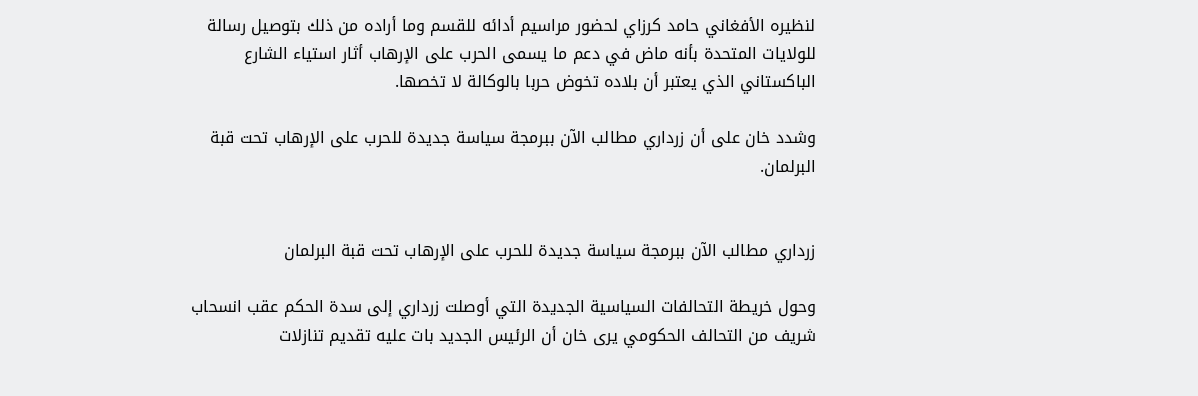لنظيره الأفغاني حامد كرزاي لحضور مراسيم أدائه للقسم وما أراده من ذلك بتوصيل رسالة للولايات المتحدة بأنه ماض في دعم ما يسمى الحرب على الإرهاب أثار استياء الشارع الباكستاني الذي يعتبر أن بلاده تخوض حربا بالوكالة لا تخصها.

وشدد خان على أن زرداري مطالب الآن ببرمجة سياسة جديدة للحرب على الإرهاب تحت قبة البرلمان.


زرداري مطالب الآن ببرمجة سياسة جديدة للحرب على الإرهاب تحت قبة البرلمان

وحول خريطة التحالفات السياسية الجديدة التي أوصلت زرداري إلى سدة الحكم عقب انسحاب شريف من التحالف الحكومي يرى خان أن الرئيس الجديد بات عليه تقديم تنازلات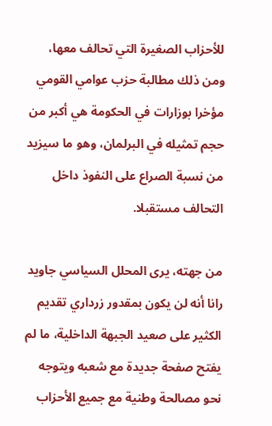للأحزاب الصغيرة التي تحالف معها، ومن ذلك مطالبة حزب عوامي القومي مؤخرا بوزارات في الحكومة هي أكبر من حجم تمثيله في البرلمان، وهو ما سيزيد من نسبة الصراع على النفوذ داخل التحالف مستقبلا.

من جهته، يرى المحلل السياسي جاويد رانا أنه لن يكون بمقدور زرداري تقديم الكثير على صعيد الجبهة الداخلية، ما لم يفتح صفحة جديدة مع شعبه ويتوجه نحو مصالحة وطنية مع جميع الأحزاب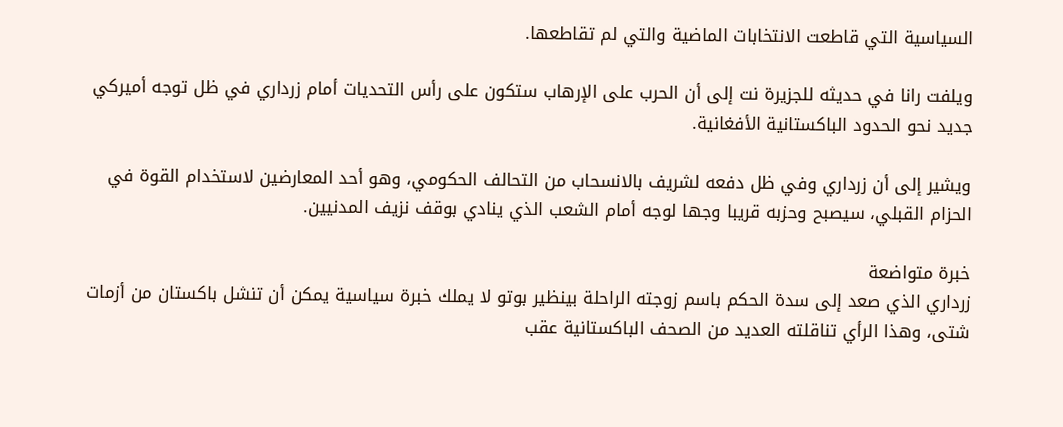السياسية التي قاطعت الانتخابات الماضية والتي لم تقاطعها.

ويلفت رانا في حديثه للجزيرة نت إلى أن الحرب على الإرهاب ستكون على رأس التحديات أمام زرداري في ظل توجه أميركي جديد نحو الحدود الباكستانية الأفغانية.

ويشير إلى أن زرداري وفي ظل دفعه لشريف بالانسحاب من التحالف الحكومي، وهو أحد المعارضين لاستخدام القوة في الحزام القبلي، سيصبح وحزبه قريبا وجها لوجه أمام الشعب الذي ينادي بوقف نزيف المدنيين.

خبرة متواضعة
زرداري الذي صعد إلى سدة الحكم باسم زوجته الراحلة بينظير بوتو لا يملك خبرة سياسية يمكن أن تنشل باكستان من أزمات شتى، وهذا الرأي تناقلته العديد من الصحف الباكستانية عقب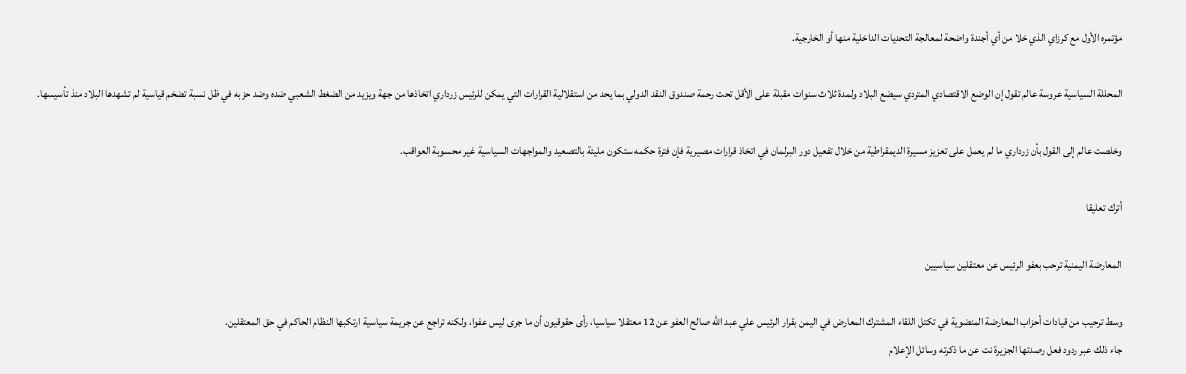مؤتمره الأول مع كرزاي الذي خلا من أي أجندة واضحة لمعالجة التحديات الداخلية منها أو الخارجية.

المحللة السياسية عروسة عالم تقول إن الوضع الاقتصادي المتردي سيضع البلاد ولمدة ثلاث سنوات مقبلة على الأقل تحت رحمة صندوق النقد الدولي بما يحد من استقلالية القرارات التي يمكن للرئيس زرداري اتخاذها من جهة ويزيد من الضغط الشعبي ضده وضد حزبه في ظل نسبة تضخم قياسية لم تشهدها البلاد منذ تأسيسها.

وخلصت عالم إلى القول بأن زرداري ما لم يعمل على تعزيز مسيرة الديمقراطية من خلال تفعيل دور البرلمان في اتخاذ قرارات مصيرية فإن فترة حكمه ستكون مليئة بالتصعيد والمواجهات السياسية غير محسوبة العواقب.

أترك تعليقا

المعارضة اليمنية ترحب بعفو الرئيس عن معتقلين سياسيين

وسط ترحيب من قيادات أحزاب المعارضة المنضوية في تكتل اللقاء المشترك المعارض في اليمن بقرار الرئيس علي عبد الله صالح العفو عن 12 معتقلا سياسيا، رأى حقوقيون أن ما جرى ليس عفوا، ولكنه تراجع عن جريمة سياسية ارتكبها النظام الحاكم في حق المعتقلين.
جاء ذلك عبر ردود فعل رصدتها الجزيرة نت عن ما ذكرته وسائل الإعلام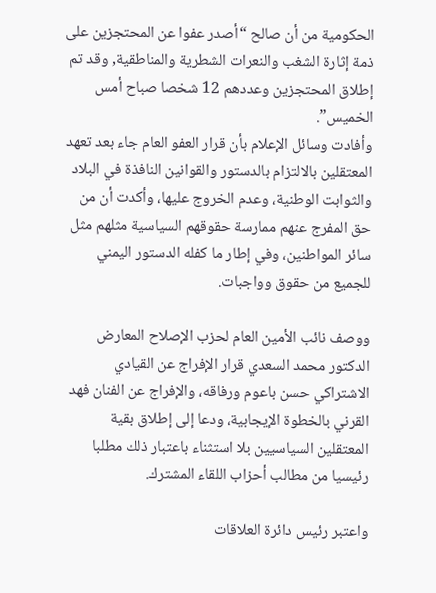الحكومية من أن صالح “أصدر عفوا عن المحتجزين على ذمة إثارة الشغب والنعرات الشطرية والمناطقية, وقد تم إطلاق المحتجزين وعددهم 12 شخصا صباح أمس الخميس”.
وأفادت وسائل الإعلام بأن قرار العفو العام جاء بعد تعهد المعتقلين بالالتزام بالدستور والقوانين النافذة في البلاد والثوابت الوطنية، وعدم الخروج عليها، وأكدت أن من حق المفرج عنهم ممارسة حقوقهم السياسية مثلهم مثل سائر المواطنين، وفي إطار ما كفله الدستور اليمني للجميع من حقوق وواجبات.

ووصف نائب الأمين العام لحزب الإصلاح المعارض الدكتور محمد السعدي قرار الإفراج عن القيادي الاشتراكي حسن باعوم ورفاقه، والإفراج عن الفنان فهد القرني بالخطوة الإيجابية، ودعا إلى إطلاق بقية المعتقلين السياسيين بلا استثناء باعتبار ذلك مطلبا رئيسيا من مطالب أحزاب اللقاء المشترك.

واعتبر رئيس دائرة العلاقات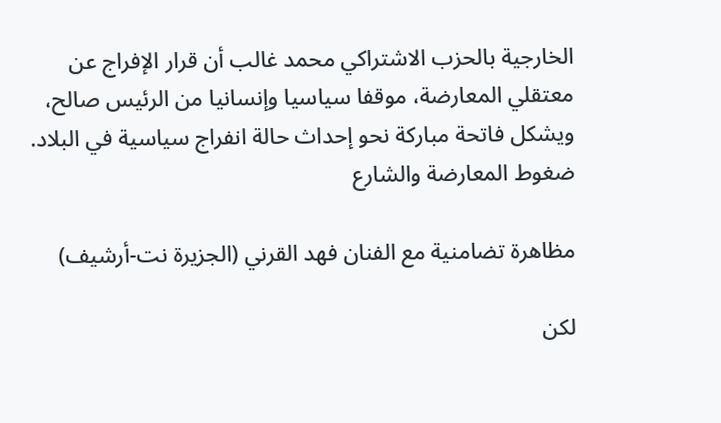الخارجية بالحزب الاشتراكي محمد غالب أن قرار الإفراج عن معتقلي المعارضة، موقفا سياسيا وإنسانيا من الرئيس صالح، ويشكل فاتحة مباركة نحو إحداث حالة انفراج سياسية في البلاد.
ضغوط المعارضة والشارع

مظاهرة تضامنية مع الفنان فهد القرني (الجزيرة نت-أرشيف)

لكن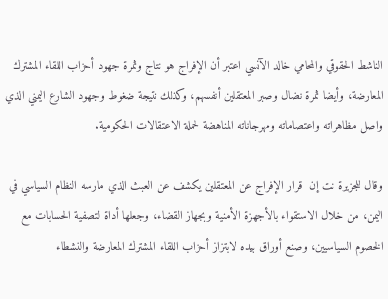الناشط الحقوقي والمحامي خالد الآنسي اعتبر أن الإفراج هو نتاج وثمرة جهود أحزاب اللقاء المشترك المعارضة، وأيضا ثمرة نضال وصبر المعتقلين أنفسهم، وكذلك نتيجة ضغوط وجهود الشارع اليمني الذي واصل مظاهراته واعتصاماته ومهرجاناته المناهضة لحملة الاعتقالات الحكومية.

وقال للجزيرة نت إن  قرار الإفراج عن المعتقلين يكشف عن العبث الذي مارسه النظام السياسي في اليمن، من خلال الاستقواء بالأجهزة الأمنية وبجهاز القضاء، وجعلها أداة لتصفية الحسابات مع الخصوم السياسيين، وصنع أوراق بيده لابتزاز أحزاب اللقاء المشترك المعارضة والنشطاء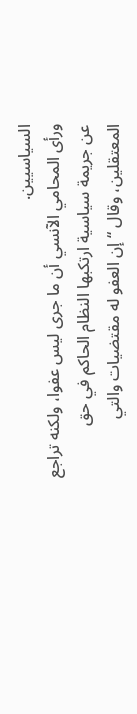السياسيين.
ورأى المحامي الآنسي أن ما جرى ليس عفوا، ولكنه تراجع عن جريمة سياسية ارتكبها النظام الحاكم في حق المعتقلين، وقال “إن العفو له مقتضيات والتي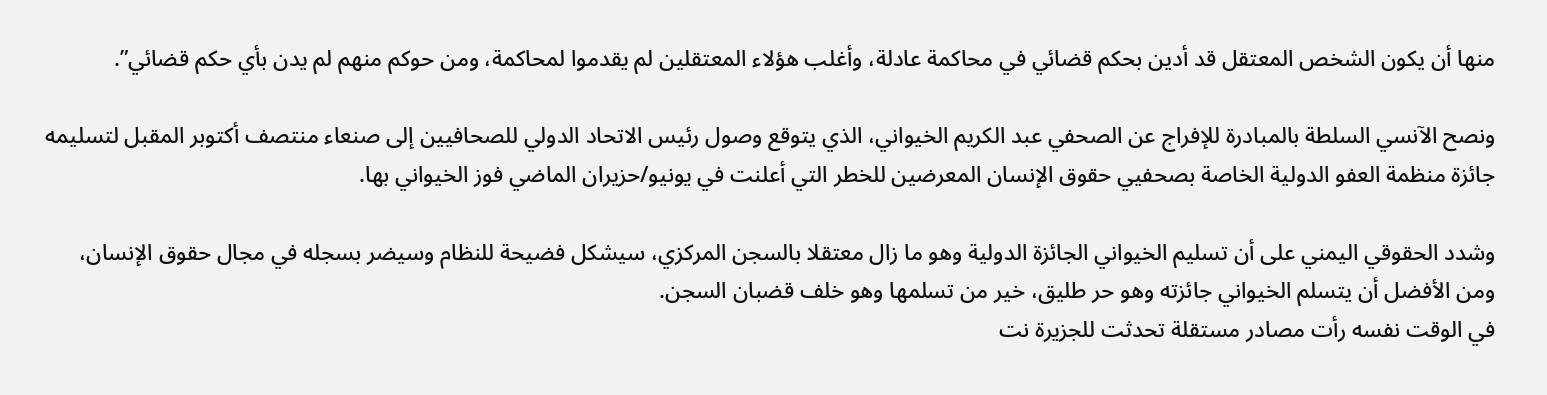منها أن يكون الشخص المعتقل قد أدين بحكم قضائي في محاكمة عادلة، وأغلب هؤلاء المعتقلين لم يقدموا لمحاكمة، ومن حوكم منهم لم يدن بأي حكم قضائي”.

ونصح الآنسي السلطة بالمبادرة للإفراج عن الصحفي عبد الكريم الخيواني، الذي يتوقع وصول رئيس الاتحاد الدولي للصحافيين إلى صنعاء منتصف أكتوبر المقبل لتسليمه جائزة منظمة العفو الدولية الخاصة بصحفيي حقوق الإنسان المعرضين للخطر التي أعلنت في يونيو/حزيران الماضي فوز الخيواني بها.

وشدد الحقوقي اليمني على أن تسليم الخيواني الجائزة الدولية وهو ما زال معتقلا بالسجن المركزي، سيشكل فضيحة للنظام وسيضر بسجله في مجال حقوق الإنسان، ومن الأفضل أن يتسلم الخيواني جائزته وهو حر طليق، خير من تسلمها وهو خلف قضبان السجن.
في الوقت نفسه رأت مصادر مستقلة تحدثت للجزيرة نت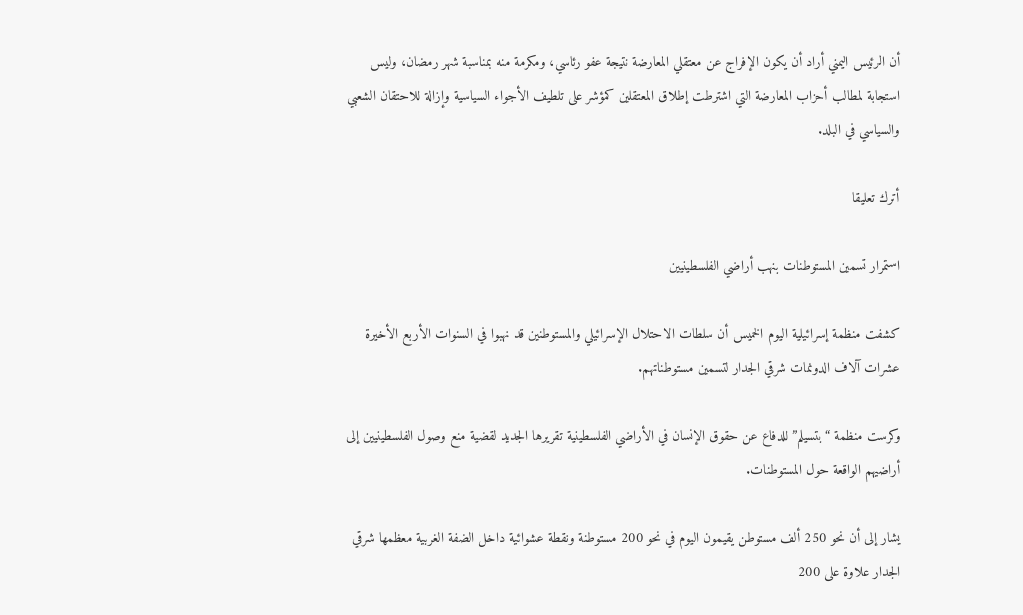أن الرئيس اليمني أراد أن يكون الإفراج عن معتقلي المعارضة نتيجة عفو رئاسي، ومكرمة منه بمناسبة شهر رمضان، وليس استجابة لمطالب أحزاب المعارضة التي اشترطت إطلاق المعتقلين كمؤشر على تلطيف الأجواء السياسية وإزالة للاحتقان الشعبي والسياسي في البلد.

أترك تعليقا

استمرار تسمين المستوطنات بنهب أراضي الفلسطينيين

كشفت منظمة إسرائيلية اليوم الخميس أن سلطات الاحتلال الإسرائيلي والمستوطنين قد نهبوا في السنوات الأربع الأخيرة عشرات آلاف الدونمات شرقي الجدار لتسمين مستوطناتهم.

وكرست منظمة “بتسيلم” للدفاع عن حقوق الإنسان في الأراضي الفلسطينية تقريرها الجديد لقضية منع وصول الفلسطينيين إلى أراضيهم الواقعة حول المستوطنات.

يشار إلى أن نحو 250 ألف مستوطن يقيمون اليوم في نحو 200 مستوطنة ونقطة عشوائية داخل الضفة الغربية معظمها شرقي الجدار علاوة على 200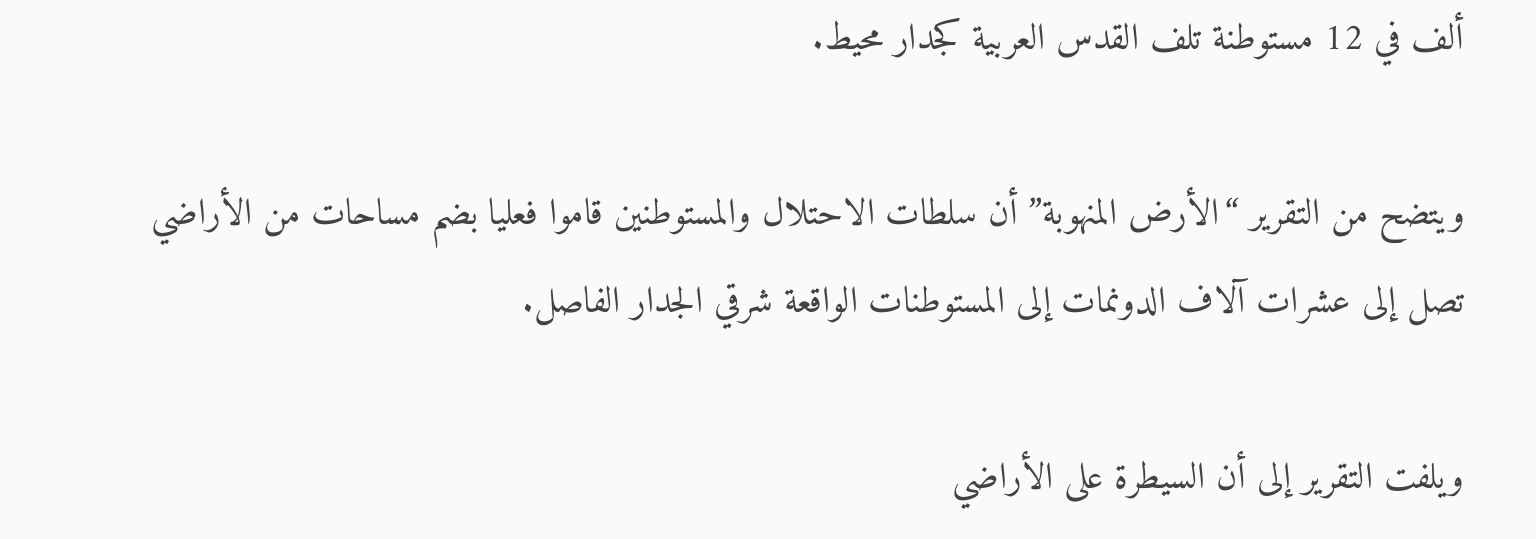ألف في 12 مستوطنة تلف القدس العربية كجدار محيط.

ويتضح من التقرير “الأرض المنهوبة” أن سلطات الاحتلال والمستوطنين قاموا فعليا بضم مساحات من الأراضي تصل إلى عشرات آلاف الدونمات إلى المستوطنات الواقعة شرقي الجدار الفاصل.

ويلفت التقرير إلى أن السيطرة على الأراضي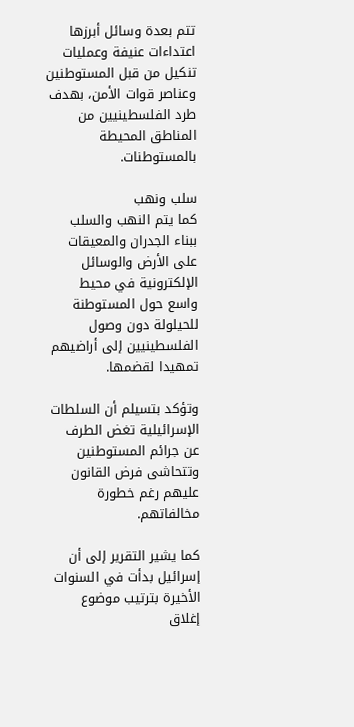تتم بعدة وسائل أبرزها اعتداءات عنيفة وعمليات تنكيل من قبل المستوطنين وعناصر قوات الأمن، بهدف طرد الفلسطينيين من المناطق المحيطة بالمستوطنات.

سلب ونهب
كما يتم النهب والسلب ببناء الجدران والمعيقات على الأرض والوسائل الإلكترونية في محيط واسع حول المستوطنة للحيلولة دون وصول الفلسطينيين إلى أراضيهم تمهيدا لقضمها.

وتؤكد بتسيلم أن السلطات الإسرائيلية تغض الطرف عن جرائم المستوطنين وتتحاشى فرض القانون عليهم رغم خطورة مخالفاتهم.

كما يشير التقرير إلى أن إسرائيل بدأت في السنوات الأخيرة بترتيب موضوع إغلاق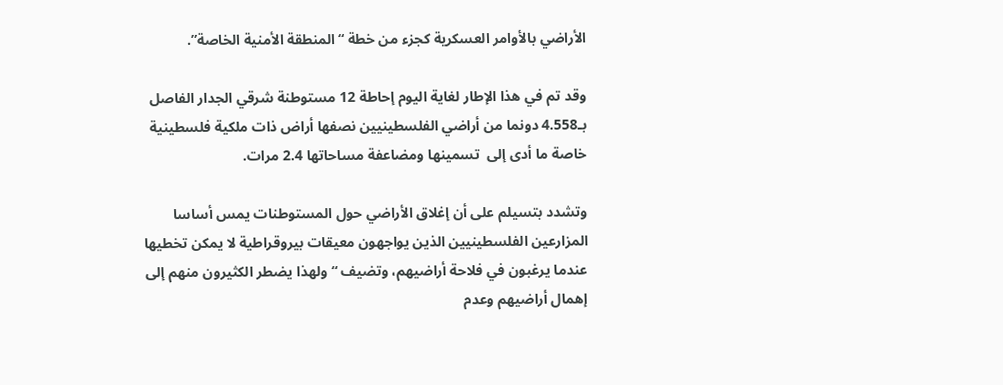الأراضي بالأوامر العسكرية كجزء من خطة “المنطقة الأمنية الخاصة”.

وقد تم في هذا الإطار لغاية اليوم إحاطة 12 مستوطنة شرقي الجدار الفاصل  بـ4.558 دونما من أراضي الفلسطينيين نصفها أراض ذات ملكية فلسطينية خاصة ما أدى إلى  تسمينها ومضاعفة مساحاتها 2.4 مرات.

وتشدد بتسيلم على أن إغلاق الأراضي حول المستوطنات يمس أساسا المزارعين الفلسطينيين الذين يواجهون معيقات بيروقراطية لا يمكن تخطيها عندما يرغبون في فلاحة أراضيهم، وتضيف “ولهذا يضطر الكثيرون منهم إلى إهمال أراضيهم وعدم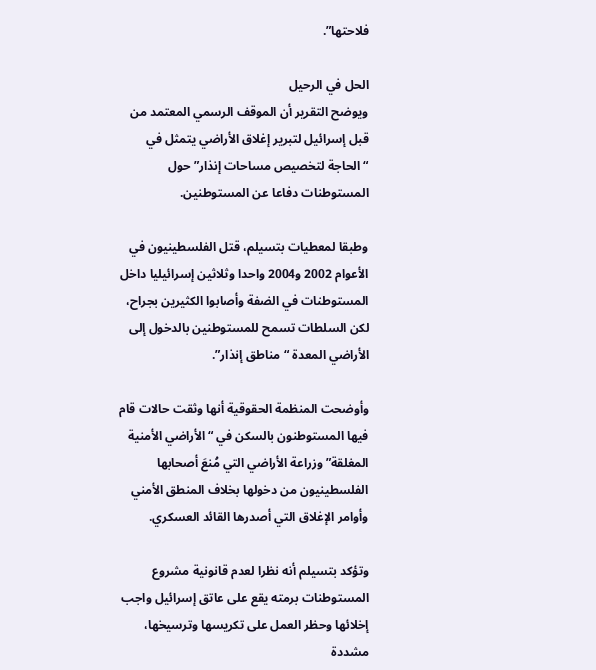فلاحتها”.

الحل في الرحيل
ويوضح التقرير أن الموقف الرسمي المعتمد من قبل إسرائيل لتبرير إغلاق الأراضي يتمثل في “الحاجة لتخصيص مساحات إنذار” حول المستوطنات دفاعا عن المستوطنين.

وطبقا لمعطيات بتسيلم، قتل الفلسطينيون في الأعوام 2002 و2004 واحدا وثلاثين إسرائيليا داخل المستوطنات في الضفة وأصابوا الكثيرين بجراح، لكن السلطات تسمح للمستوطنين بالدخول إلى الأراضي المعدة “مناطق إنذار”.

وأوضحت المنظمة الحقوقية أنها وثقت حالات قام فيها المستوطنون بالسكن في “الأراضي الأمنية المغلقة” وزراعة الأراضي التي مُنعَ أصحابها الفلسطينيون من دخولها بخلاف المنطق الأمني وأوامر الإغلاق التي أصدرها القائد العسكري.

وتؤكد بتسيلم أنه نظرا لعدم قانونية مشروع المستوطنات برمته يقع على عاتق إسرائيل واجب إخلائها وحظر العمل على تكريسها وترسيخها، مشددة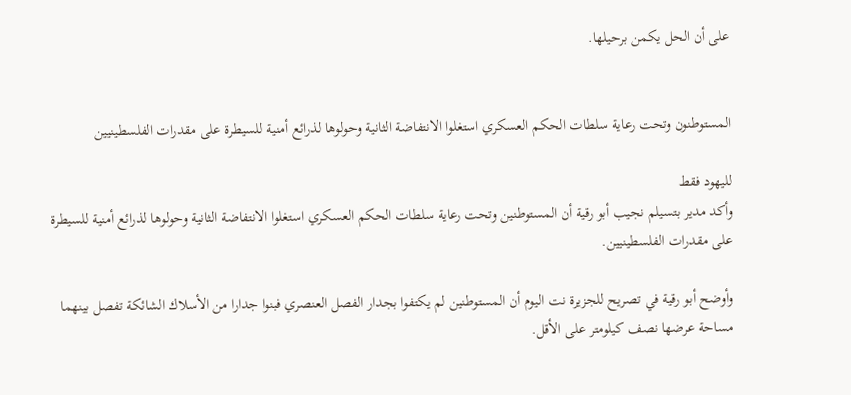على أن الحل يكمن برحيلها.


المستوطنون وتحت رعاية سلطات الحكم العسكري استغلوا الانتفاضة الثانية وحولوها لذرائع أمنية للسيطرة على مقدرات الفلسطينيين

لليهود فقط
وأكد مدير بتسيلم نجيب أبو رقية أن المستوطنين وتحت رعاية سلطات الحكم العسكري استغلوا الانتفاضة الثانية وحولوها لذرائع أمنية للسيطرة على مقدرات الفلسطينيين.

وأوضح أبو رقية في تصريح للجزيرة نت اليوم أن المستوطنين لم يكتفوا بجدار الفصل العنصري فبنوا جدارا من الأسلاك الشائكة تفصل بينهما مساحة عرضها نصف كيلومتر على الأقل.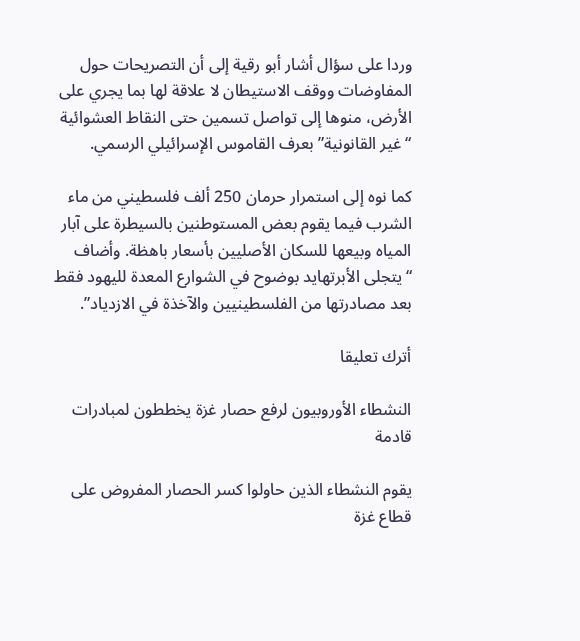وردا على سؤال أشار أبو رقية إلى أن التصريحات حول المفاوضات ووقف الاستيطان لا علاقة لها بما يجري على الأرض، منوها إلى تواصل تسمين حتى النقاط العشوائية “غير القانونية” بعرف القاموس الإسرائيلي الرسمي.

كما نوه إلى استمرار حرمان 250 ألف فلسطيني من ماء الشرب فيما يقوم بعض المستوطنين بالسيطرة على آبار المياه وبيعها للسكان الأصليين بأسعار باهظة. وأضاف “يتجلى الأبرتهايد بوضوح في الشوارع المعدة لليهود فقط بعد مصادرتها من الفلسطينيين والآخذة في الازدياد”.

أترك تعليقا

النشطاء الأوروبيون لرفع حصار غزة يخططون لمبادرات قادمة

يقوم النشطاء الذين حاولوا كسر الحصار المفروض على قطاع غزة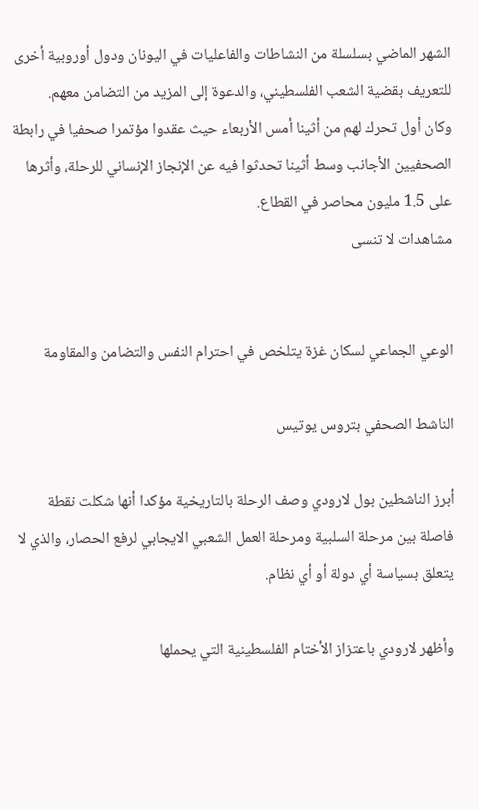الشهر الماضي بسلسلة من النشاطات والفاعليات في اليونان ودول أوروبية أخرى للتعريف بقضية الشعب الفلسطيني، والدعوة إلى المزيد من التضامن معهم.
وكان أول تحرك لهم من أثينا أمس الأربعاء حيث عقدوا مؤتمرا صحفيا في رابطة الصحفيين الأجانب وسط أثينا تحدثوا فيه عن الإنجاز الإنساني للرحلة، وأثرها على 1.5 مليون محاصر في القطاع.
مشاهدات لا تنسى


الوعي الجماعي لسكان غزة يتلخص في احترام النفس والتضامن والمقاومة

الناشط الصحفي بتروس يوتيس

أبرز الناشطين بول لارودي وصف الرحلة بالتاريخية مؤكدا أنها شكلت نقطة فاصلة بين مرحلة السلبية ومرحلة العمل الشعبي الايجابي لرفع الحصار، والذي لا يتعلق بسياسة أي دولة أو أي نظام.

وأظهر لارودي باعتزاز الأختام الفلسطينية التي يحملها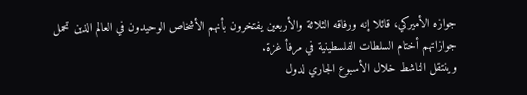جوازه الأميركي، قائلا إنه ورفاقه الثلاثة والأربعين يفتخرون بأنهم الأشخاص الوحيدون في العالم الذين تحمل جوازاتهم أختام السلطات الفلسطينية في مرفأ غزة.
وينتقل الناشط خلال الأسبوع الجاري لدول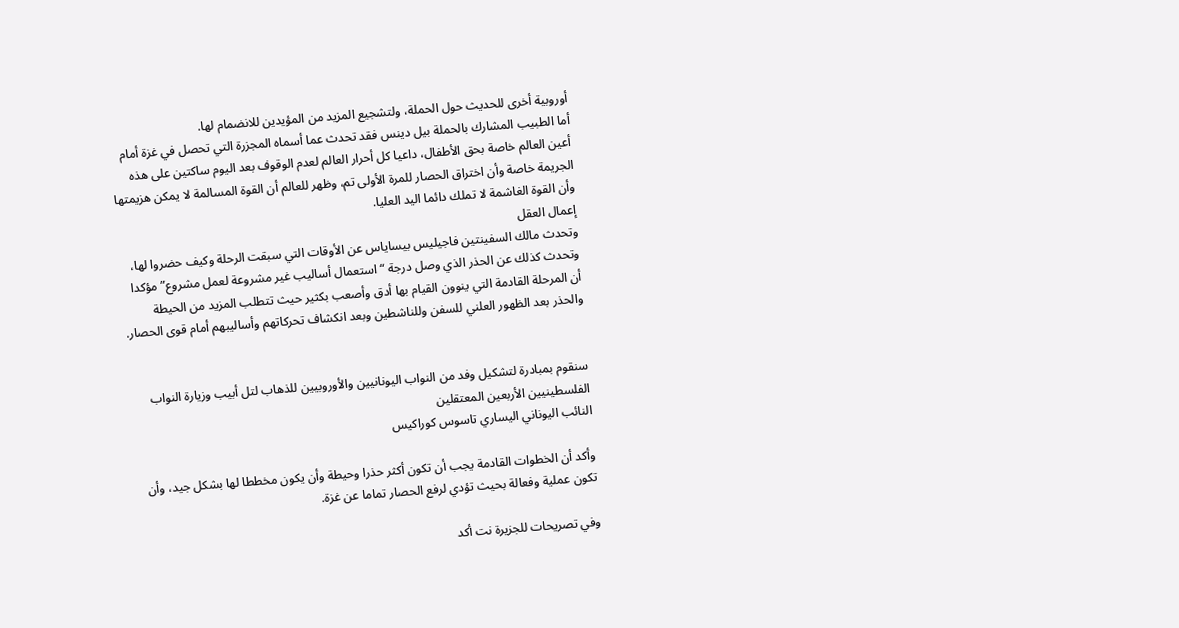أوروبية أخرى للحديث حول الحملة، ولتشجيع المزيد من المؤيدين للانضمام لها.
أما الطبيب المشارك بالحملة بيل دينس فقد تحدث عما أسماه المجزرة التي تحصل في غزة أمام أعين العالم خاصة بحق الأطفال، داعيا كل أحرار العالم لعدم الوقوف بعد اليوم ساكتين على هذه الجريمة خاصة وأن اختراق الحصار للمرة الأولى تم، وظهر للعالم أن القوة المسالمة لا يمكن هزيمتها وأن القوة الغاشمة لا تملك دائما اليد العليا.
إعمال العقل
وتحدث مالك السفينتين فاجيليس بيساياس عن الأوقات التي سبقت الرحلة وكيف حضروا لها، وتحدث كذلك عن الحذر الذي وصل درجة “استعمال أساليب غير مشروعة لعمل مشروع” مؤكدا أن المرحلة القادمة التي ينوون القيام بها أدق وأصعب بكثير حيث تتطلب المزيد من الحيطة والحذر بعد الظهور العلني للسفن وللناشطين وبعد انكشاف تحركاتهم وأساليبهم أمام قوى الحصار.


سنقوم بمبادرة لتشكيل وفد من النواب اليونانيين والأوروبيين للذهاب لتل أبيب وزيارة النواب الفلسطينيين الأربعين المعتقلين
النائب اليوناني اليساري تاسوس كوراكيس

وأكد أن الخطوات القادمة يجب أن تكون أكثر حذرا وحيطة وأن يكون مخططا لها بشكل جيد، وأن تكون عملية وفعالة بحيث تؤدي لرفع الحصار تماما عن غزة.

وفي تصريحات للجزيرة نت أكد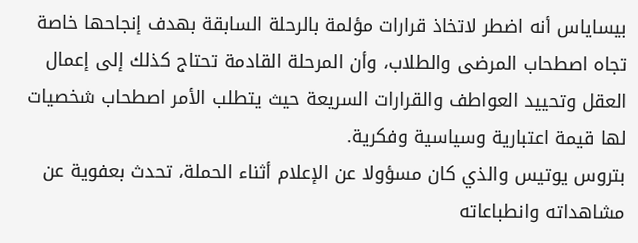بيساياس أنه اضطر لاتخاذ قرارات مؤلمة بالرحلة السابقة بهدف إنجاحها خاصة تجاه اصطحاب المرضى والطلاب، وأن المرحلة القادمة تحتاج كذلك إلى إعمال العقل وتحييد العواطف والقرارات السريعة حيث يتطلب الأمر اصطحاب شخصيات لها قيمة اعتبارية وسياسية وفكرية.
بتروس يوتيس والذي كان مسؤولا عن الإعلام أثناء الحملة، تحدث بعفوية عن مشاهداته وانطباعاته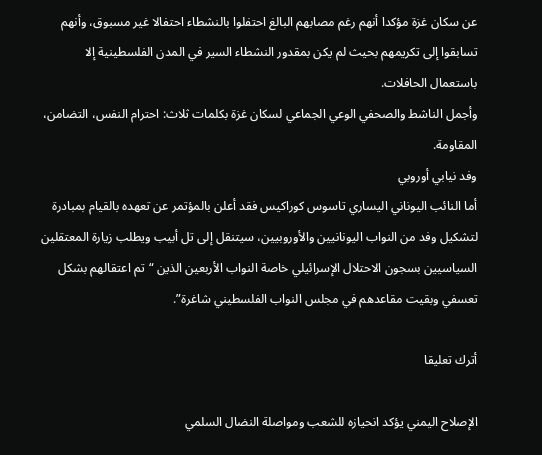عن سكان غزة مؤكدا أنهم رغم مصابهم البالغ احتفلوا بالنشطاء احتفالا غير مسبوق، وأنهم تسابقوا إلى تكريمهم بحيث لم يكن بمقدور النشطاء السير في المدن الفلسطينية إلا باستعمال الحافلات.
وأجمل الناشط والصحفي الوعي الجماعي لسكان غزة بكلمات ثلاث: احترام النفس، التضامن، المقاومة.
وفد نيابي أوروبي
أما النائب اليوناني اليساري تاسوس كوراكيس فقد أعلن بالمؤتمر عن تعهده بالقيام بمبادرة لتشكيل وفد من النواب اليونانيين والأوروبيين، سيتنقل إلى تل أبيب ويطلب زيارة المعتقلين السياسيين بسجون الاحتلال الإسرائيلي خاصة النواب الأربعين الذين “تم اعتقالهم بشكل تعسفي وبقيت مقاعدهم في مجلس النواب الفلسطيني شاغرة”.

أترك تعليقا

الإصلاح اليمني يؤكد انحيازه للشعب ومواصلة النضال السلمي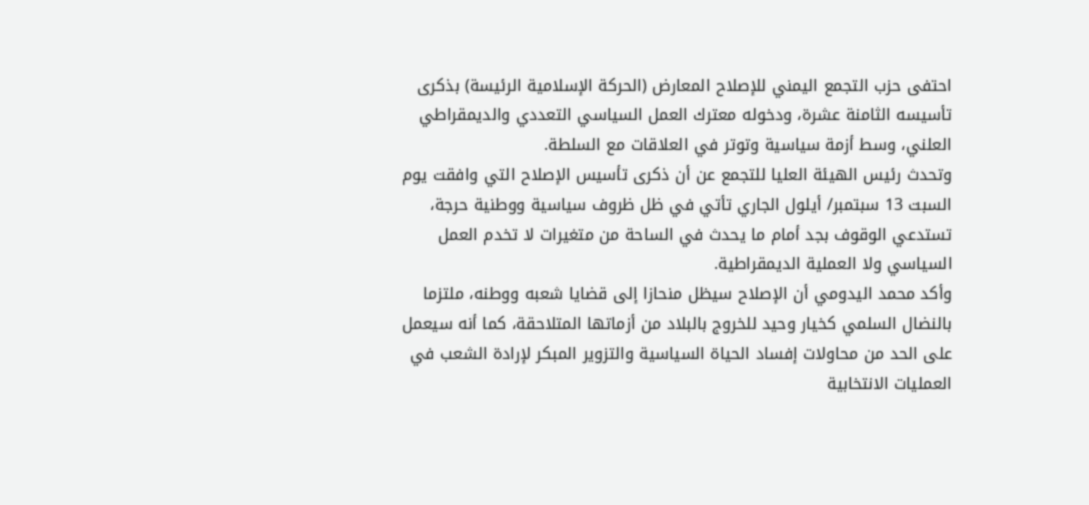احتفى حزب التجمع اليمني للإصلاح المعارض (الحركة الإسلامية الرئيسة) بذكرى تأسيسه الثامنة عشرة، ودخوله معترك العمل السياسي التعددي والديمقراطي العلني، وسط أزمة سياسية وتوتر في العلاقات مع السلطة.
وتحدث رئيس الهيئة العليا للتجمع عن أن ذكرى تأسيس الإصلاح التي وافقت يوم السبت 13 سبتمبر/ أيلول الجاري تأتي في ظل ظروف سياسية ووطنية حرجة، تستدعي الوقوف بجد أمام ما يحدث في الساحة من متغيرات لا تخدم العمل السياسي ولا العملية الديمقراطية.
وأكد محمد اليدومي أن الإصلاح سيظل منحازا إلى قضايا شعبه ووطنه، ملتزما بالنضال السلمي كخيار وحيد للخروج بالبلاد من أزماتها المتلاحقة، كما أنه سيعمل على الحد من محاولات إفساد الحياة السياسية والتزوير المبكر لإرادة الشعب في العمليات الانتخابية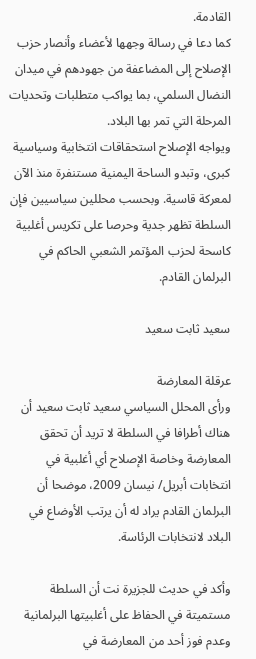القادمة.
كما دعا في رسالة وجهها لأعضاء وأنصار حزب الإصلاح إلى المضاعفة من جهودهم في ميدان النضال السلمي، بما يواكب متطلبات وتحديات المرحلة التي تمر بها البلاد.
ويواجه الإصلاح استحقاقات انتخابية وسياسية كبرى، وتبدو الساحة اليمنية مستنفرة منذ الآن لمعركة قاسية. وبحسب محللين سياسيين فإن السلطة تظهر جدية وحرصا على تكريس أغلبية كاسحة لحزب المؤتمر الشعبي الحاكم في البرلمان القادم.

سعيد ثابت سعيد

عرقلة المعارضة
ورأى المحلل السياسي سعيد ثابت سعيد أن هناك أطرافا في السلطة لا تريد أن تحقق المعارضة وخاصة الإصلاح أي أغلبية في انتخابات أبريل/ نيسان 2009، موضحا أن البرلمان القادم يراد له أن يرتب الأوضاع في البلاد لانتخابات الرئاسة.

وأكد في حديث للجزيرة نت أن السلطة مستميتة في الحفاظ على أغلبيتها البرلمانية وعدم فوز أحد من المعارضة في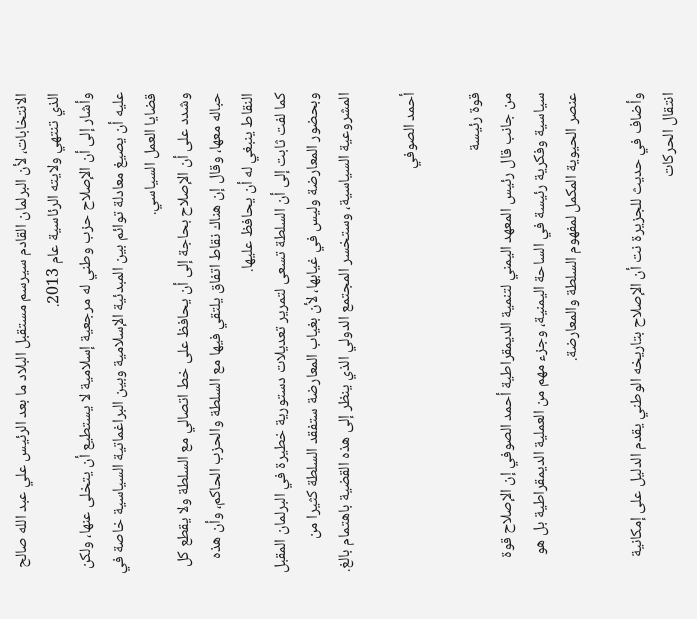الانتخابات، لأن البرلمان القادم سيرسم مستقبل البلاد ما بعد الرئيس علي عبد الله صالح الذي تنتهي ولايته الرئاسية عام 2013.
وأشار إلى أن الإصلاح حزب وطني له مرجعية إسلامية لا يستطيع أن يتخلى عنها، ولكن عليه أن يصيغ معادلة توائم بين المبدئية الإسلامية وبين البراغماتية السياسية خاصة في قضايا العمل السياسي.
وشدد على أن الإصلاح بحاجة إلى أن يحافظ على خط اتصالي مع السلطة ولا يقطع كل حباله معها، وقال إن هناك نقاط اتفاق يلتقي فيها مع السلطة والحزب الحاكم، وأن هذه النقاط ينبغي له أن يحافظ عليها.
كما لفت ثابت إلى أن السلطة تسعى لتمرير تعديلات دستورية خطيرة في البرلمان المقبل وبحضور المعارضة وليس في غيابها، لأن بغياب المعارضة ستفقد السلطة كثيرا من المشروعية السياسية، وستخسر المجتمع الدولي الذي ينظر إلى هذه القضية باهتمام بالغ.

أحمد الصوفي

قوة رئيسة
من جانب قال رئيس المعهد اليمني لتنمية الديمقراطية أحمد الصوفي إن الإصلاح قوة سياسية وفكرية رئيسة في الساحة اليمنية، وجزء مهم من العملية الديمقراطية بل هو عنصر الحيوية المكمل لمفهوم السلطة والمعارضة.

وأضاف في حديث للجزيرة نت أن الإصلاح بتاريخه الوطني يقدم الدليل على إمكانية انتقال الحركات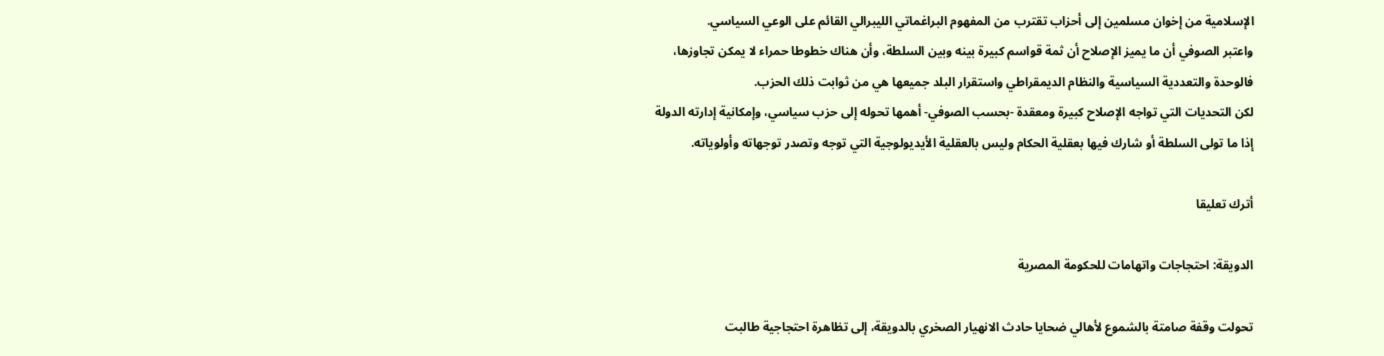الإسلامية من إخوان مسلمين إلى أحزاب تقترب من المفهوم البراغماتي الليبرالي القائم على الوعي السياسي.
واعتبر الصوفي أن ما يميز الإصلاح أن ثمة قواسم كبيرة بينه وبين السلطة، وأن هناك خطوطا حمراء لا يمكن تجاوزها، فالوحدة والتعددية السياسية والنظام الديمقراطي واستقرار البلد جميعها هي من ثوابت ذلك الحزب.
لكن التحديات التي تواجه الإصلاح كبيرة ومعقدة -بحسب الصوفي- أهمها تحوله إلى حزب سياسي، وإمكانية إدارته الدولة إذا ما تولى السلطة أو شارك فيها بعقلية الحكام وليس بالعقلية الأيديولوجية التي توجه وتصدر توجهاته وأولوياته.

أترك تعليقا

الدويقة: احتجاجات واتهامات للحكومة المصرية

تحولت وقفة صامتة بالشموع لأهالي ضحايا حادث الانهيار الصخري بالدويقة، إلى تظاهرة احتجاجية طالبت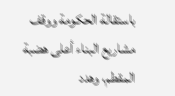باستقالة الحكومة ووقف مشاريع البناء أعلى هضبة المقطم، وهدد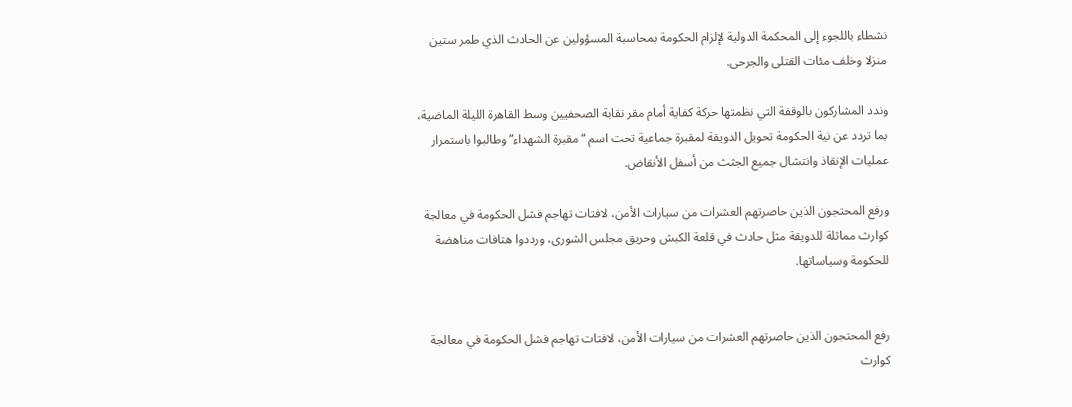نشطاء باللجوء إلى المحكمة الدولية لإلزام الحكومة بمحاسبة المسؤولين عن الحادث الذي طمر ستين منزلا وخلف مئات القتلى والجرحى.

وندد المشاركون بالوقفة التي نظمتها حركة كفاية أمام مقر نقابة الصحفيين وسط القاهرة الليلة الماضية، بما تردد عن نية الحكومة تحويل الدويقة لمقبرة جماعية تحت اسم “مقبرة الشهداء” وطالبوا باستمرار عمليات الإنقاذ وانتشال جميع الجثث من أسفل الأنقاض.

ورفع المحتجون الذين حاصرتهم العشرات من سيارات الأمن، لافتات تهاجم فشل الحكومة في معالجة كوارث مماثلة للدويقة مثل حادث في قلعة الكبش وحريق مجلس الشورى، ورددوا هتافات مناهضة للحكومة وسياساتها.


رفع المحتجون الذين حاصرتهم العشرات من سيارات الأمن، لافتات تهاجم فشل الحكومة في معالجة كوارث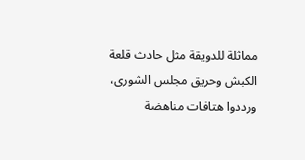مماثلة للدويقة مثل حادث قلعة الكبش وحريق مجلس الشورى، ورددوا هتافات مناهضة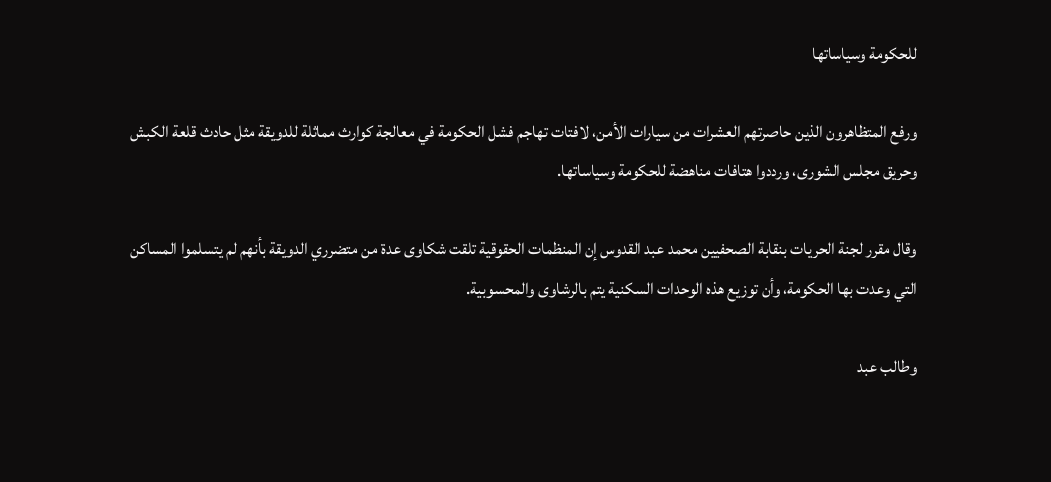للحكومة وسياساتها

ورفع المتظاهرون الذين حاصرتهم العشرات من سيارات الأمن، لافتات تهاجم فشل الحكومة في معالجة كوارث مماثلة للدويقة مثل حادث قلعة الكبش وحريق مجلس الشورى، ورددوا هتافات مناهضة للحكومة وسياساتها.

وقال مقرر لجنة الحريات بنقابة الصحفيين محمد عبد القدوس إن المنظمات الحقوقية تلقت شكاوى عدة من متضرري الدويقة بأنهم لم يتسلموا المساكن التي وعدت بها الحكومة، وأن توزيع هذه الوحدات السكنية يتم بالرشاوى والمحسوبية.

وطالب عبد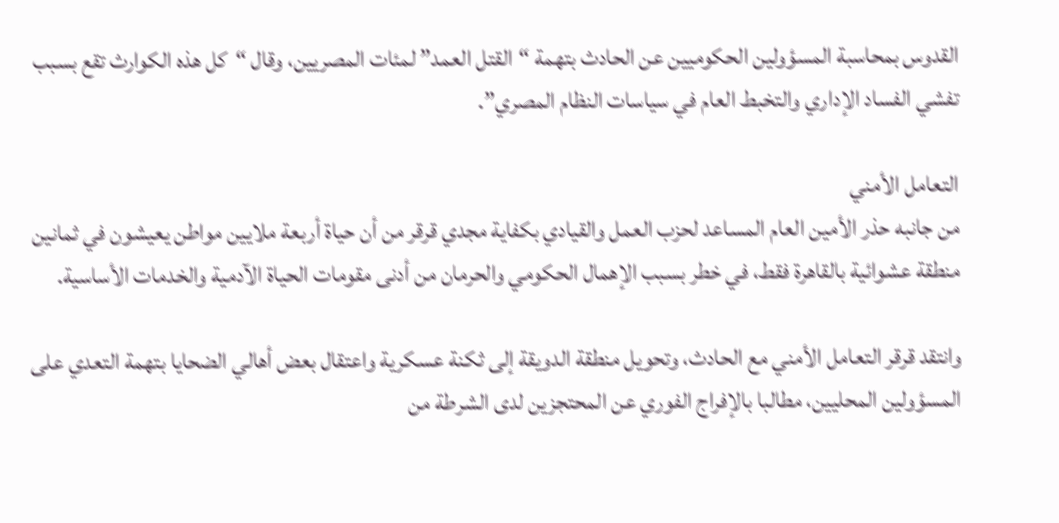القدوس بمحاسبة المسؤولين الحكوميين عن الحادث بتهمة “القتل العمد” لمئات المصريين، وقال “كل هذه الكوارث تقع بسبب تفشي الفساد الإداري والتخبط العام في سياسات النظام المصري”.

التعامل الأمني
من جانبه حذر الأمين العام المساعد لحزب العمل والقيادي بكفاية مجدي قرقر من أن حياة أربعة ملايين مواطن يعيشون في ثمانين منطقة عشوائية بالقاهرة فقط، في خطر بسبب الإهمال الحكومي والحرمان من أدنى مقومات الحياة الآدمية والخدمات الأساسية.

وانتقد قرقر التعامل الأمني مع الحادث، وتحويل منطقة الدويقة إلى ثكنة عسكرية واعتقال بعض أهالي الضحايا بتهمة التعدي على المسؤولين المحليين، مطالبا بالإفراج الفوري عن المحتجزين لدى الشرطة من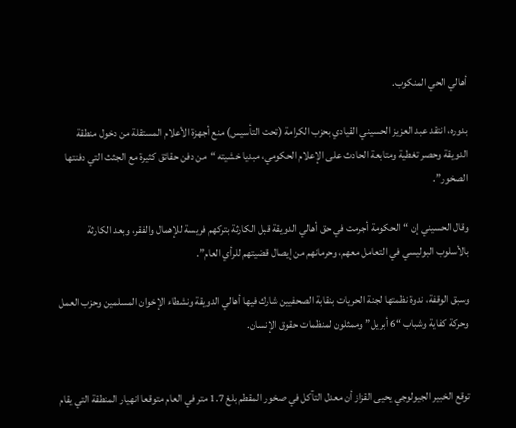أهالي الحي المنكوب.

بدوره، انتقد عبد العزيز الحسيني القيادي بحزب الكرامة (تحت التأسيس) منع أجهزة الأعلام المستقلة من دخول منطقة الدويقة وحصر تغطية ومتابعة الحادث على الإعلام الحكومي، مبديا خشيته “من دفن حقائق كثيرة مع الجثث التي دفنتها الصخور”.

وقال الحسيني إن “الحكومة أجرمت في حق أهالي الدويقة قبل الكارثة بتركهم فريسة للإهمال والفقر، وبعد الكارثة بالأسلوب البوليسي في التعامل معهم، وحرمانهم من إيصال قضيتهم للرأي العام”.

وسبق الوقفة، ندوة نظمتها لجنة الحريات بنقابة الصحفيين شارك فيها أهالي الدويقة ونشطاء الإخوان المسلمين وحزب العمل وحركة كفاية وشباب “6 أبريل” وممثلون لمنظمات حقوق الإنسان.


توقع الخبير الجيولوجي يحيى القزاز أن معدل التآكل في صخور المقطم بلغ 1.7 متر في العام متوقعا انهيار المنطقة التي يقام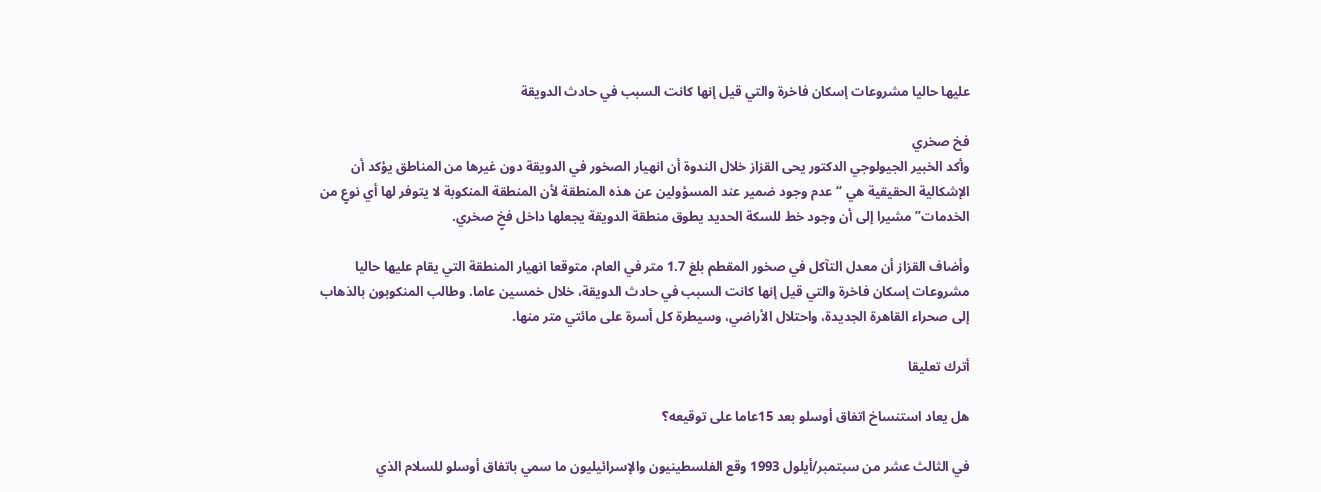عليها حاليا مشروعات إسكان فاخرة والتي قيل إنها كانت السبب في حادث الدويقة

فخ صخري
وأكد الخبير الجيولوجي الدكتور يحى القزاز خلال الندوة أن انهيار الصخور في الدويقة دون غيرها من المناطق يؤكد أن الإشكالية الحقيقية هي “عدم وجود ضمير عند المسؤولين عن هذه المنطقة لأن المنطقة المنكوبة لا يتوفر لها أي نوعٍ من الخدمات” مشيرا إلى أن وجود خط للسكة الحديد يطوق منطقة الدويقة يجعلها داخل فخٍ صخري.

وأضاف القزاز أن معدل التآكل في صخور المقطم بلغ 1.7 متر في العام، متوقعا انهيار المنطقة التي يقام عليها حاليا مشروعات إسكان فاخرة والتي قيل إنها كانت السبب في حادث الدويقة، خلال خمسين عاما. وطالب المنكوبون بالذهاب إلى صحراء القاهرة الجديدة، واحتلال الأراضي، وسيطرة كل أسرة على مائتي متر منها.

أترك تعليقا

هل يعاد استنساخ اتفاق أوسلو بعد 15عاما على توقيعه؟

في الثالث عشر من سبتمبر/أيلول 1993 وقع الفلسطينيون والإسرائيليون ما سمي باتفاق أوسلو للسلام الذي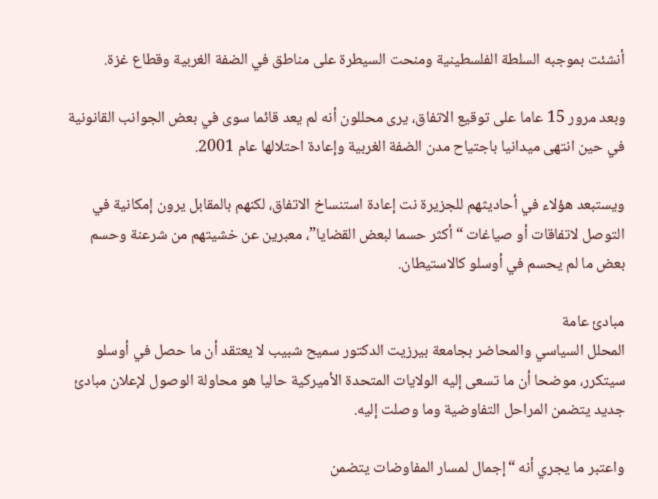أنشئت بموجبه السلطة الفلسطينية ومنحت السيطرة على مناطق في الضفة الغربية وقطاع غزة.

وبعد مرور 15 عاما على توقيع الاتفاق، يرى محللون أنه لم يعد قائما سوى في بعض الجوانب القانونية في حين انتهى ميدانيا باجتياح مدن الضفة الغربية وإعادة احتلالها عام 2001.

ويستبعد هؤلاء في أحاديثهم للجزيرة نت إعادة استنساخ الاتفاق، لكنهم بالمقابل يرون إمكانية في التوصل لاتفاقات أو صياغات “أكثر حسما لبعض القضايا”، معبرين عن خشيتهم من شرعنة وحسم بعض ما لم يحسم في أوسلو كالاستيطان.

مبادئ عامة
المحلل السياسي والمحاضر بجامعة بيرزيت الدكتور سميح شبيب لا يعتقد أن ما حصل في أوسلو سيتكرر، موضحا أن ما تسعى إليه الولايات المتحدة الأميركية حاليا هو محاولة الوصول لإعلان مبادئ جديد يتضمن المراحل التفاوضية وما وصلت إليه.

واعتبر ما يجري أنه “إجمال لمسار المفاوضات يتضمن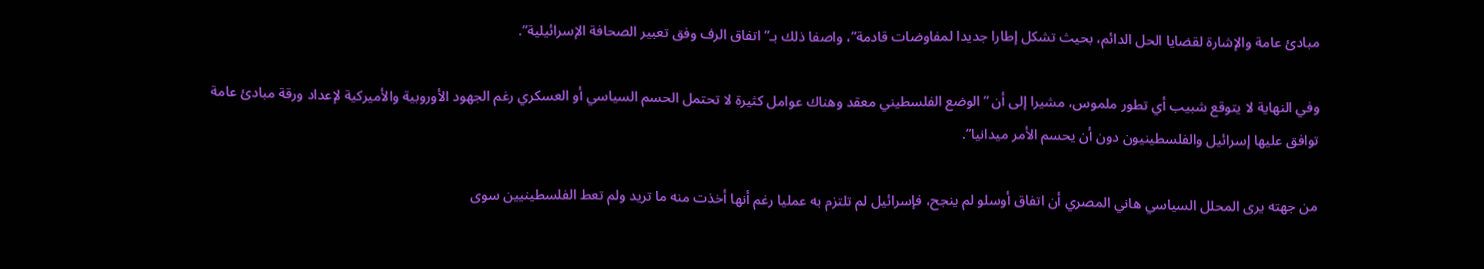مبادئ عامة والإشارة لقضايا الحل الدائم، بحيث تشكل إطارا جديدا لمفاوضات قادمة”، واصفا ذلك بـ”اتفاق الرف وفق تعبير الصحافة الإسرائيلية”.

وفي النهاية لا يتوقع شبيب أي تطور ملموس، مشيرا إلى أن “الوضع الفلسطيني معقد وهناك عوامل كثيرة لا تحتمل الحسم السياسي أو العسكري رغم الجهود الأوروبية والأميركية لإعداد ورقة مبادئ عامة توافق عليها إسرائيل والفلسطينيون دون أن يحسم الأمر ميدانيا”.

من جهته يرى المحلل السياسي هاني المصري أن اتفاق أوسلو لم ينجح، فإسرائيل لم تلتزم به عمليا رغم أنها أخذت منه ما تريد ولم تعط الفلسطينيين سوى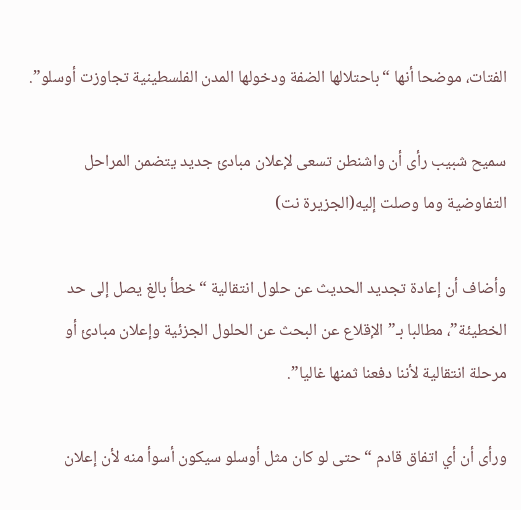الفتات، موضحا أنها “باحتلالها الضفة ودخولها المدن الفلسطينية تجاوزت أوسلو”.

سميح شبيب رأى أن واشنطن تسعى لإعلان مبادئ جديد يتضمن المراحل التفاوضية وما وصلت إليه(الجزيرة نت)

وأضاف أن إعادة تجديد الحديث عن حلول انتقالية “خطأ بالغ يصل إلى حد الخطيئة”، مطالبا بـ”الإقلاع عن البحث عن الحلول الجزئية وإعلان مبادئ أو مرحلة انتقالية لأننا دفعنا ثمنها غاليا”.

ورأى أن أي اتفاق قادم “حتى لو كان مثل أوسلو سيكون أسوأ منه لأن إعلان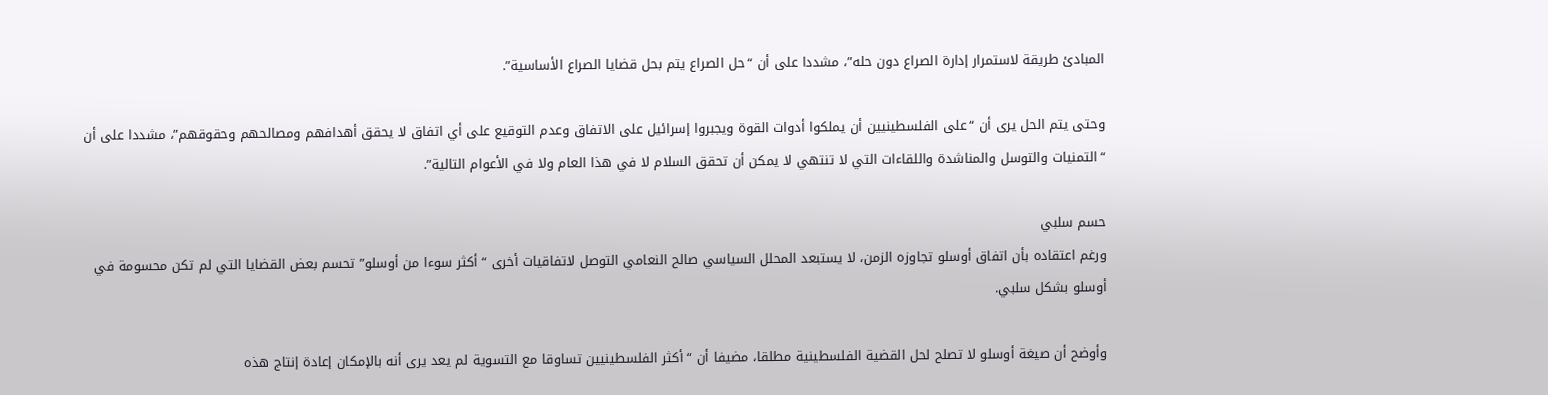المبادئ طريقة لاستمرار إدارة الصراع دون حله”، مشددا على أن “حل الصراع يتم بحل قضايا الصراع الأساسية”.

وحتى يتم الحل يرى أن “على الفلسطينيين أن يملكوا أدوات القوة ويجبروا إسرائيل على الاتفاق وعدم التوقيع على أي اتفاق لا يحقق أهدافهم ومصالحهم وحقوقهم”، مشددا على أن “التمنيات والتوسل والمناشدة واللقاءات التي لا تنتهي لا يمكن أن تحقق السلام لا في هذا العام ولا في الأعوام التالية”.

حسم سلبي
ورغم اعتقاده بأن اتفاق أوسلو تجاوزه الزمن، لا يستبعد المحلل السياسي صالح النعامي التوصل لاتفاقيات أخرى “أكثر سوءا من أوسلو” تحسم بعض القضايا التي لم تكن محسومة في أوسلو بشكل سلبي.

وأوضح أن صيغة أوسلو لا تصلح لحل القضية الفلسطينية مطلقا، مضيفا أن “أكثر الفلسطينيين تساوقا مع التسوية لم يعد يرى أنه بالإمكان إعادة إنتاج هذه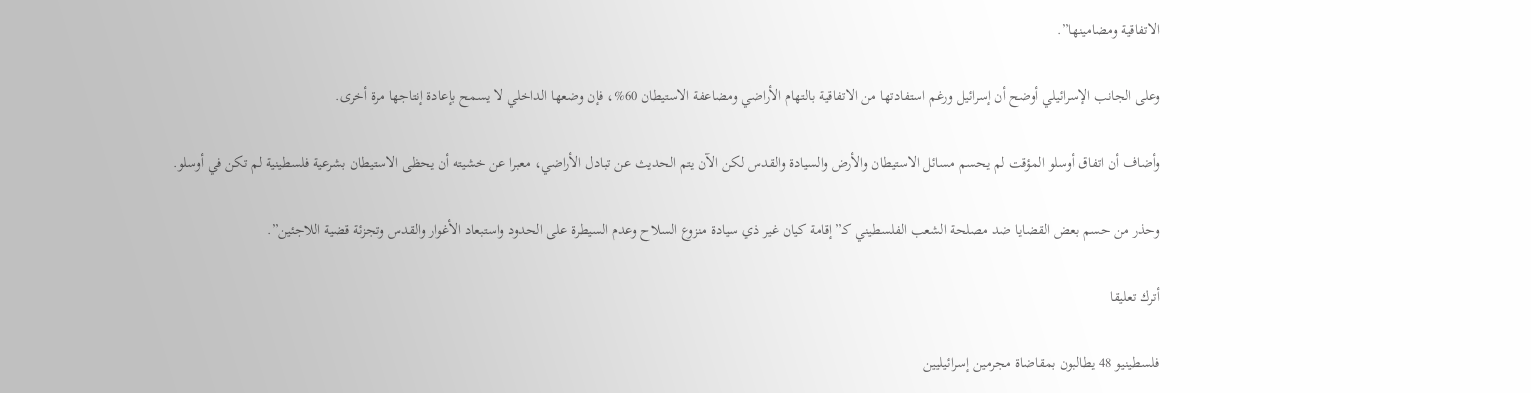الاتفاقية ومضامينها”.

وعلى الجانب الإسرائيلي أوضح أن إسرائيل ورغم استفادتها من الاتفاقية بالتهام الأراضي ومضاعفة الاستيطان 60%، فإن وضعها الداخلي لا يسمح بإعادة إنتاجها مرة أخرى.

وأضاف أن اتفاق أوسلو المؤقت لم يحسم مسائل الاستيطان والأرض والسيادة والقدس لكن الآن يتم الحديث عن تبادل الأراضي، معبرا عن خشيته أن يحظى الاستيطان بشرعية فلسطينية لم تكن في أوسلو.

وحذر من حسم بعض القضايا ضد مصلحة الشعب الفلسطيني كـ”إقامة كيان غير ذي سيادة منزوع السلاح وعدم السيطرة على الحدود واستبعاد الأغوار والقدس وتجزئة قضية اللاجئين”.

أترك تعليقا

فلسطينيو 48 يطالبون بمقاضاة مجرمين إسرائيليين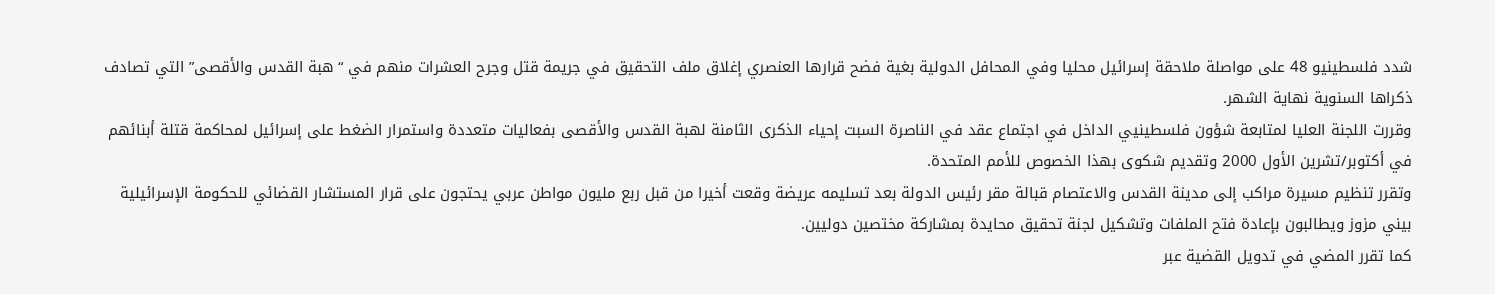شدد فلسطينيو 48 على مواصلة ملاحقة إسرائيل محليا وفي المحافل الدولية بغية فضح قرارها العنصري إغلاق ملف التحقيق في جريمة قتل وجرح العشرات منهم في “هبة القدس والأقصى” التي تصادف ذكراها السنوية نهاية الشهر.
وقررت اللجنة العليا لمتابعة شؤون فلسطينيي الداخل في اجتماع عقد في الناصرة السبت إحياء الذكرى الثامنة لهبة القدس والأقصى بفعاليات متعددة واستمرار الضغط على إسرائيل لمحاكمة قتلة أبنائهم في أكتوبر/تشرين الأول 2000 وتقديم شكوى بهذا الخصوص للأمم المتحدة.
وتقرر تنظيم مسيرة مراكب إلى مدينة القدس والاعتصام قبالة مقر رئيس الدولة بعد تسليمه عريضة وقعت أخيرا من قبل ربع مليون مواطن عربي يحتجون على قرار المستشار القضائي للحكومة الإسرائيلية بيني مزوز ويطالبون بإعادة فتح الملفات وتشكيل لجنة تحقيق محايدة بمشاركة مختصين دوليين.
كما تقرر المضي في تدويل القضية عبر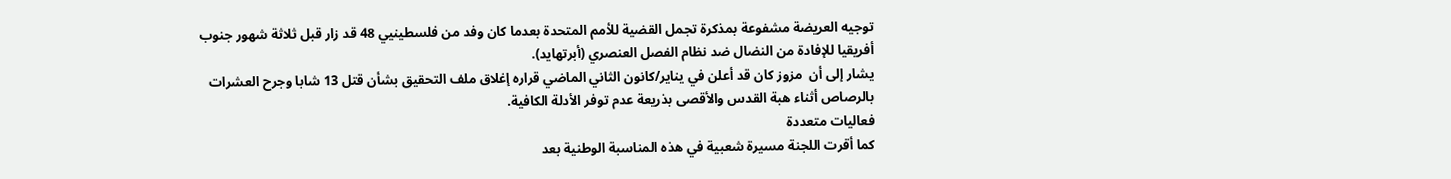توجيه العريضة مشفوعة بمذكرة تجمل القضية للأمم المتحدة بعدما كان وفد من فلسطينيي 48 قد زار قبل ثلاثة شهور جنوب أفريقيا للإفادة من النضال ضد نظام الفصل العنصري (أبرتهايد).
يشار إلى أن  مزوز كان قد أعلن في يناير/كانون الثاني الماضي قراره إغلاق ملف التحقيق بشأن قتل 13 شابا وجرح العشرات بالرصاص أثناء هبة القدس والأقصى بذريعة عدم توفر الأدلة الكافية.
فعاليات متعددة
كما أقرت اللجنة مسيرة شعبية في هذه المناسبة الوطنية بعد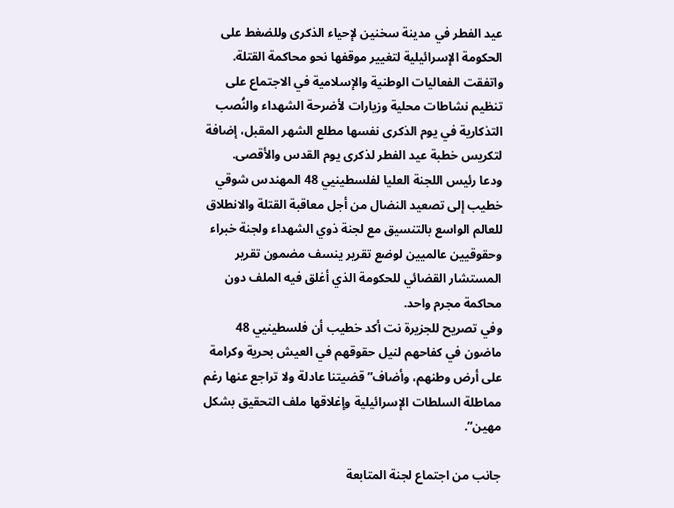عيد الفطر في مدينة سخنين لإحياء الذكرى وللضغط على الحكومة الإسرائيلية لتغيير موقفها نحو محاكمة القتلة.
واتفقت الفعاليات الوطنية والإسلامية في الاجتماع على تنظيم نشاطات محلية وزيارات لأضرحة الشهداء والنُصب التذكارية في يوم الذكرى نفسها مطلع الشهر المقبل، إضافة لتكريس خطبة عيد الفطر لذكرى يوم القدس والأقصى.
ودعا رئيس اللجنة العليا لفلسطينيي 48 المهندس شوقي خطيب إلى تصعيد النضال من أجل معاقبة القتلة والانطلاق للعالم الواسع بالتنسيق مع لجنة ذوي الشهداء ولجنة خبراء وحقوقيين عالميين لوضع تقرير ينسف مضمون تقرير المستشار القضائي للحكومة الذي أغلق فيه الملف دون محاكمة مجرم واحد.
وفي تصريح للجزيرة نت أكد خطيب أن فلسطينيي 48 ماضون في كفاحهم لنيل حقوقهم في العيش بحرية وكرامة على أرض وطنهم، وأضاف” قضيتنا عادلة ولا تراجع عنها رغم مماطلة السلطات الإسرائيلية وإغلاقها ملف التحقيق بشكل مهين”.

جانب من اجتماع لجنة المتابعة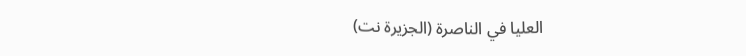العليا في الناصرة (الجزيرة نت)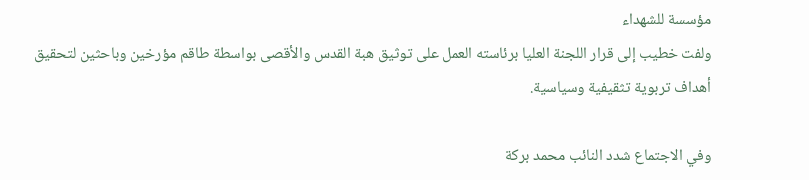مؤسسة للشهداء
ولفت خطيب إلى قرار اللجنة العليا برئاسته العمل على توثيق هبة القدس والأقصى بواسطة طاقم مؤرخين وباحثين لتحقيق أهداف تربوية تثقيفية وسياسية.

وفي الاجتماع شدد النائب محمد بركة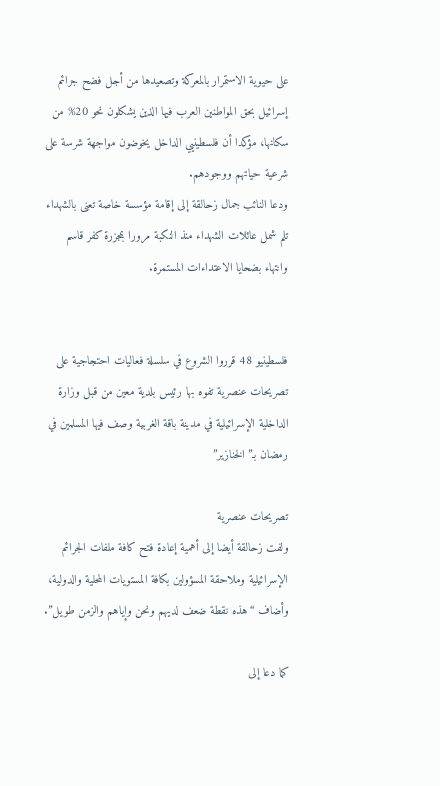على حيوية الاستمرار بالمعركة وتصعيدها من أجل فضح جرائم إسرائيل بحق المواطنين العرب فيها الذين يشكلون نحو 20% من سكانها، مؤكدا أن فلسطينيي الداخل يخوضون مواجهة شرسة على شرعية حياتهم ووجودهم.
ودعا النائب جمال زحالقة إلى إقامة مؤسسة خاصة تعنى بالشهداء تلم شمل عائلات الشهداء منذ النكبة مرورا بمجزرة كفر قاسم وانتهاء بضحايا الاعتداءات المستمرة.


فلسطينيو 48 قرروا الشروع في سلسلة فعاليات احتجاجية على تصريحات عنصرية تفوه بها رئيس بلدية معين من قبل وزارة الداخلية الإسرائيلية في مدينة باقة الغربية وصف فيها المسلمين في رمضان بـ”الخنازير”

تصريحات عنصرية
ولفت زحالقة أيضا إلى أهمية إعادة فتح كافة ملفات الجرائم الإسرائيلية وملاحقة المسؤولين بكافة المستويات المحلية والدولية، وأضاف “هذه نقطة ضعف لديهم ونحن وإياهم والزمن طويل”.

كما دعا إلى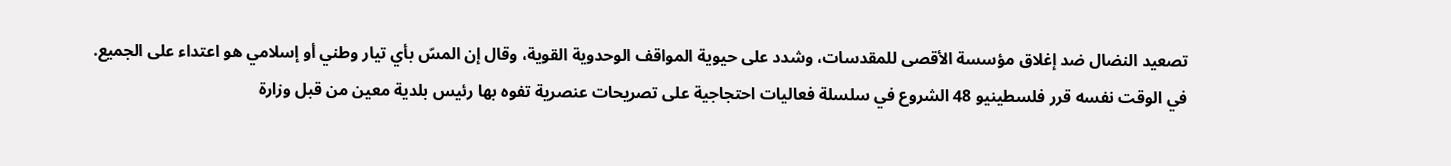تصعيد النضال ضد إغلاق مؤسسة الأقصى للمقدسات، وشدد على حيوية المواقف الوحدوية القوية، وقال إن المسّ بأي تيار وطني أو إسلامي هو اعتداء على الجميع.
في الوقت نفسه قرر فلسطينيو 48 الشروع في سلسلة فعاليات احتجاجية على تصريحات عنصرية تفوه بها رئيس بلدية معين من قبل وزارة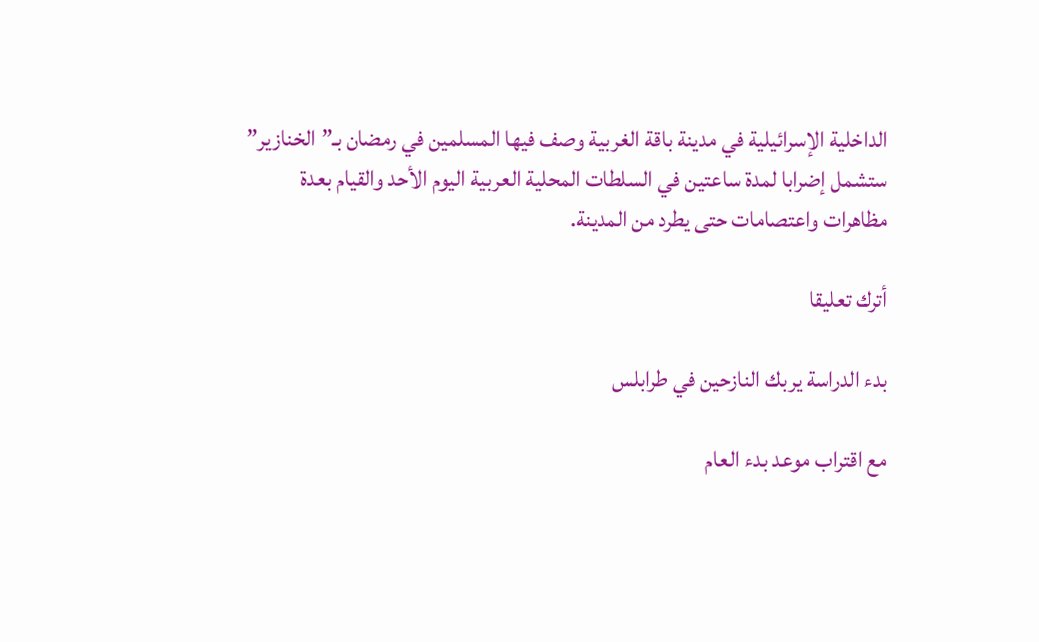الداخلية الإسرائيلية في مدينة باقة الغربية وصف فيها المسلمين في رمضان بـ”الخنازير” ستشمل إضرابا لمدة ساعتين في السلطات المحلية العربية اليوم الأحد والقيام بعدة مظاهرات واعتصامات حتى يطرد من المدينة.

أترك تعليقا

بدء الدراسة يربك النازحين في طرابلس

مع اقتراب موعد بدء العام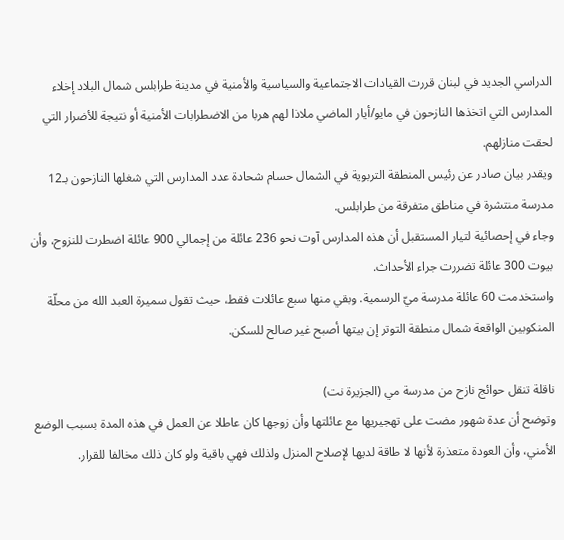الدراسي الجديد في لبنان قررت القيادات الاجتماعية والسياسية والأمنية في مدينة طرابلس شمال البلاد إخلاء المدارس التي اتخذها النازحون في مايو/أيار الماضي ملاذا لهم هربا من الاضطرابات الأمنية أو نتيجة للأضرار التي لحقت منازلهم.
ويقدر بيان صادر عن رئيس المنطقة التربوية في الشمال حسام شحادة عدد المدارس التي شغلها النازحون بـ12 مدرسة منتشرة في مناطق متفرقة من طرابلس.
وجاء في إحصائية لتيار المستقبل أن هذه المدارس آوت نحو 236 عائلة من إجمالي 900 عائلة اضطرت للنزوح، وأن بيوت 300 عائلة تضررت جراء الأحداث.
واستخدمت 60 عائلة مدرسة ميّ الرسمية. وبقي منها سبع عائلات فقط، حيث تقول سميرة العبد الله من محلّة المنكوبين الواقعة شمال منطقة التوتر إن بيتها أصبح غير صالح للسكن.

ناقلة تنقل حوائج نازح من مدرسة مي (الجزيرة نت)
وتوضح أن عدة شهور مضت على تهجيريها مع عائلتها وأن زوجها كان عاطلا عن العمل في هذه المدة بسبب الوضع الأمني، وأن العودة متعذرة لأنها لا طاقة لديها لإصلاح المنزل ولذلك فهي باقية ولو كان ذلك مخالفا للقرار.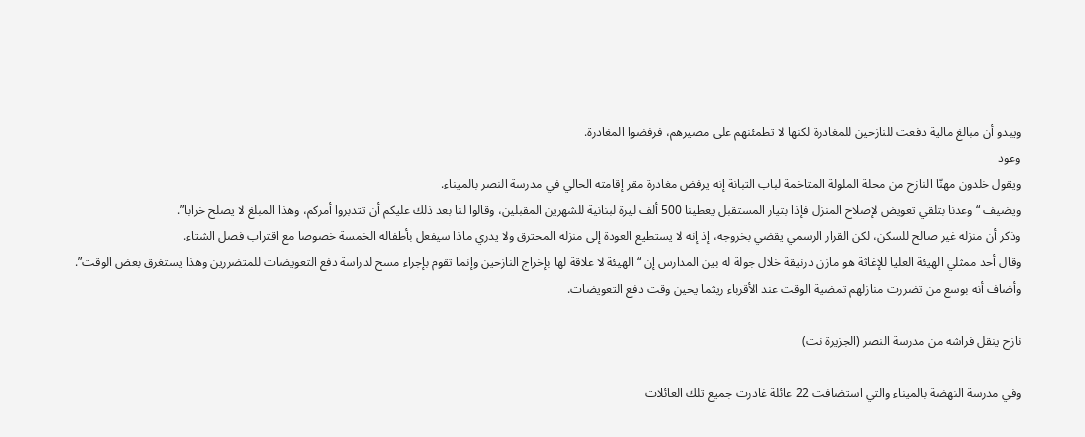ويبدو أن مبالغ مالية دفعت للنازحين للمغادرة لكنها لا تطمئنهم على مصيرهم، فرفضوا المغادرة.
وعود
ويقول خلدون مهنّا النازح من محلة الملولة المتاخمة لباب التبانة إنه يرفض مغادرة مقر إقامته الحالي في مدرسة النصر بالميناء.
ويضيف “وعدنا بتلقي تعويض لإصلاح المنزل فإذا بتيار المستقبل يعطينا 500 ألف ليرة لبنانية للشهرين المقبلين، وقالوا لنا بعد ذلك عليكم أن تتدبروا أمركم، وهذا المبلغ لا يصلح خرابا”.
وذكر أن منزله غير صالح للسكن، لكن القرار الرسمي يقضي بخروجه، إذ إنه لا يستطيع العودة إلى منزله المحترق ولا يدري ماذا سيفعل بأطفاله الخمسة خصوصا مع اقتراب فصل الشتاء.
وقال أحد ممثلي الهيئة العليا للإغاثة هو مازن درنيقة خلال جولة له بين المدارس إن “الهيئة لا علاقة لها بإخراج النازحين وإنما تقوم بإجراء مسح لدراسة دفع التعويضات للمتضررين وهذا يستغرق بعض الوقت”.
وأضاف أنه بوسع من تضررت منازلهم تمضية الوقت عند الأقرباء ريثما يحين وقت دفع التعويضات.

نازح ينقل فراشه من مدرسة النصر (الجزيرة نت)

وفي مدرسة النهضة بالميناء والتي استضافت 22 عائلة غادرت جميع تلك العائلات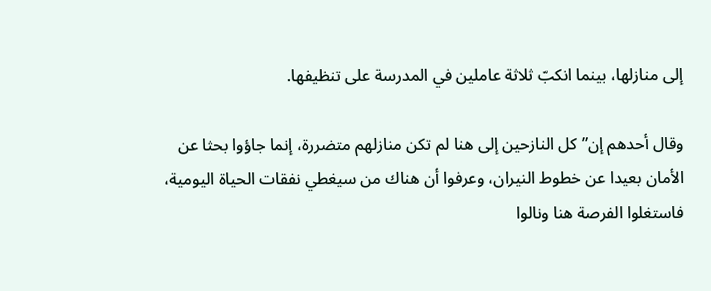إلى منازلها، بينما انكبّ ثلاثة عاملين في المدرسة على تنظيفها.

وقال أحدهم إن”كل النازحين إلى هنا لم تكن منازلهم متضررة، إنما جاؤوا بحثا عن الأمان بعيدا عن خطوط النيران، وعرفوا أن هناك من سيغطي نفقات الحياة اليومية، فاستغلوا الفرصة هنا ونالوا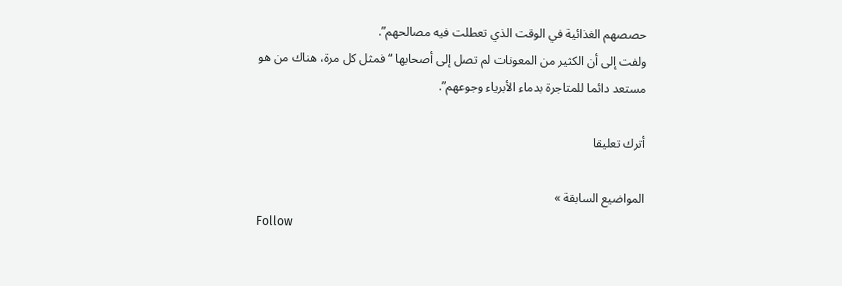حصصهم الغذائية في الوقت الذي تعطلت فيه مصالحهم”.
ولفت إلى أن الكثير من المعونات لم تصل إلى أصحابها “فمثل كل مرة، هناك من هو مستعد دائما للمتاجرة بدماء الأبرياء وجوعهم”.

أترك تعليقا

المواضيع السابقة »
Follow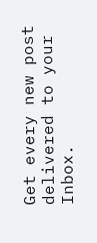Get every new post delivered to your Inbox.